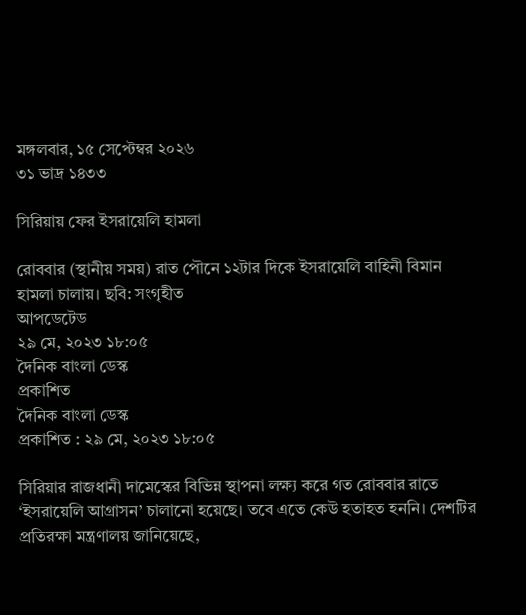মঙ্গলবার, ১৫ সেপ্টেম্বর ২০২৬
৩১ ভাদ্র ১৪৩৩

সিরিয়ায় ফের ইসরায়েলি হামলা

রোববার (স্থানীয় সময়) রাত পৌনে ১২টার দিকে ইসরায়েলি বাহিনী বিমান হামলা চালায়। ছবি: সংগৃহীত
আপডেটেড
২৯ মে, ২০২৩ ১৮:০৫
দৈনিক বাংলা ডেস্ক
প্রকাশিত
দৈনিক বাংলা ডেস্ক
প্রকাশিত : ২৯ মে, ২০২৩ ১৮:০৫

সিরিয়ার রাজধানী দামেস্কের বিভিন্ন স্থাপনা লক্ষ্য করে গত রোববার রাতে ‘ইসরায়েলি আগ্রাসন’ চালানো হয়েছে। তবে এতে কেউ হতাহত হননি। দেশটির প্রতিরক্ষা মন্ত্রণালয় জানিয়েছে,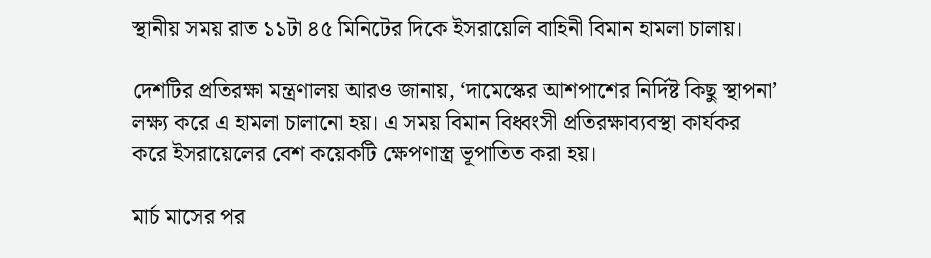স্থানীয় সময় রাত ১১টা ৪৫ মিনিটের দিকে ইসরায়েলি বাহিনী বিমান হামলা চালায়।

দেশটির প্রতিরক্ষা মন্ত্রণালয় আরও জানায়, ‘দামেস্কের আশপাশের নির্দিষ্ট কিছু স্থাপনা’ লক্ষ্য করে এ হামলা চালানো হয়। এ সময় বিমান বিধ্বংসী প্রতিরক্ষাব্যবস্থা কার্যকর করে ইসরায়েলের বেশ কয়েকটি ক্ষেপণাস্ত্র ভূপাতিত করা হয়।

মার্চ মাসের পর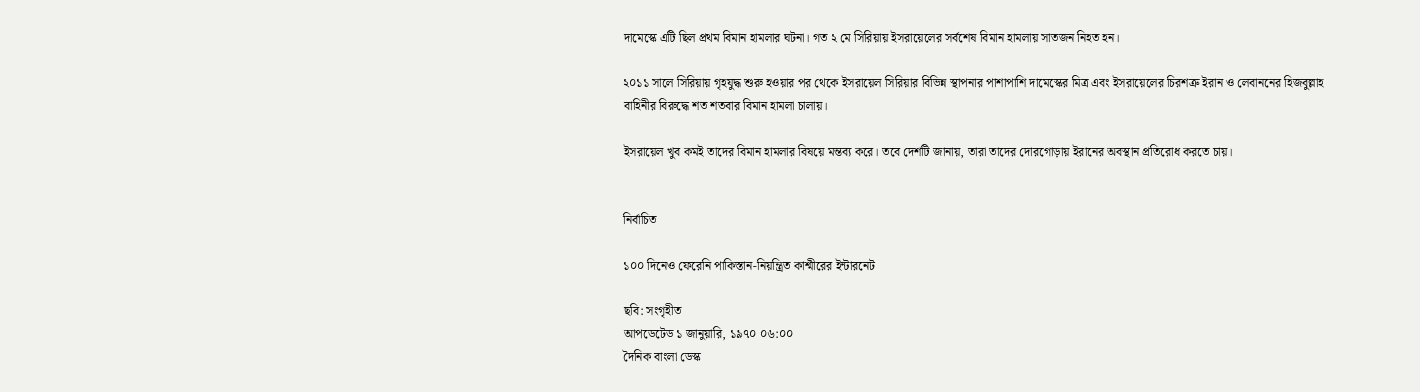দামেস্কে এটি ছিল প্রথম বিমান হামলার ঘটনা। গত ২ মে সিরিয়ায় ইসরায়েলের সর্বশেষ বিমান হামলায় সাতজন নিহত হন।

২০১১ সালে সিরিয়ায় গৃহযুদ্ধ শুরু হওয়ার পর থেকে ইসরায়েল সিরিয়ার বিভিন্ন স্থাপনার পাশাপাশি দামেস্কের মিত্র এবং ইসরায়েলের চিরশত্রু ইরান ও লেবাননের হিজবুল্লাহ বাহিনীর বিরুদ্ধে শত শতবার বিমান হামলা চালায়।

ইসরায়েল খুব কমই তাদের বিমান হামলার বিষয়ে মন্তব্য করে। তবে দেশটি জানায়, তারা তাদের দোরগোড়ায় ইরানের অবস্থান প্রতিরোধ করতে চায়।


নির্বাচিত

১০০ দিনেও ফেরেনি পাকিস্তান-নিয়ন্ত্রিত কাশ্মীরের ইন্টারনেট

ছবি: সংগৃহীত
আপডেটেড ১ জানুয়ারি, ১৯৭০ ০৬:০০
দৈনিক বাংলা ডেস্ক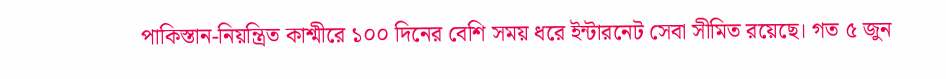পাকিস্তান-নিয়ন্ত্রিত কাশ্মীরে ১০০ দিনের বেশি সময় ধরে ইন্টারনেট সেবা সীমিত রয়েছে। গত ৫ জুন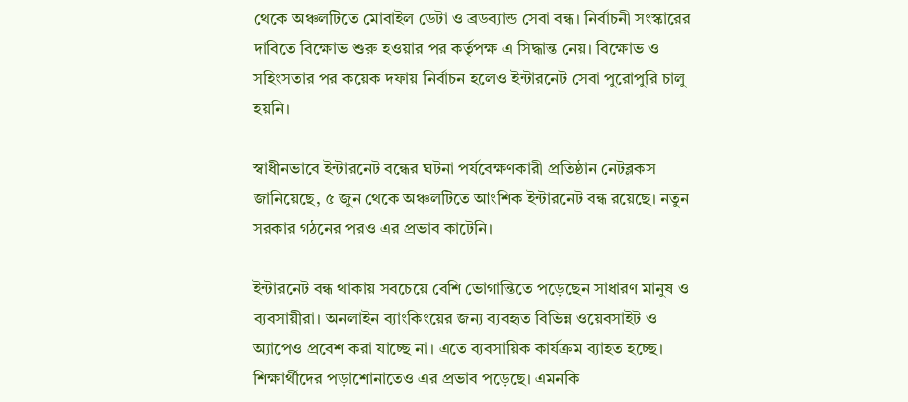থেকে অঞ্চলটিতে মোবাইল ডেটা ও ব্রডব্যান্ড সেবা বন্ধ। নির্বাচনী সংস্কারের দাবিতে বিক্ষোভ শুরু হওয়ার পর কর্তৃপক্ষ এ সিদ্ধান্ত নেয়। বিক্ষোভ ও সহিংসতার পর কয়েক দফায় নির্বাচন হলেও ইন্টারনেট সেবা পুরোপুরি চালু হয়নি।

স্বাধীনভাবে ইন্টারনেট বন্ধের ঘটনা পর্যবেক্ষণকারী প্রতিষ্ঠান নেটব্লকস জানিয়েছে, ৫ জুন থেকে অঞ্চলটিতে আংশিক ইন্টারনেট বন্ধ রয়েছে। নতুন সরকার গঠনের পরও এর প্রভাব কাটেনি।

ইন্টারনেট বন্ধ থাকায় সবচেয়ে বেশি ভোগান্তিতে পড়েছেন সাধারণ মানুষ ও ব্যবসায়ীরা। অনলাইন ব্যাংকিংয়ের জন্য ব্যবহৃত বিভিন্ন ওয়েবসাইট ও অ্যাপেও প্রবেশ করা যাচ্ছে না। এতে ব্যবসায়িক কার্যক্রম ব্যাহত হচ্ছে। শিক্ষার্থীদের পড়াশোনাতেও এর প্রভাব পড়েছে। এমনকি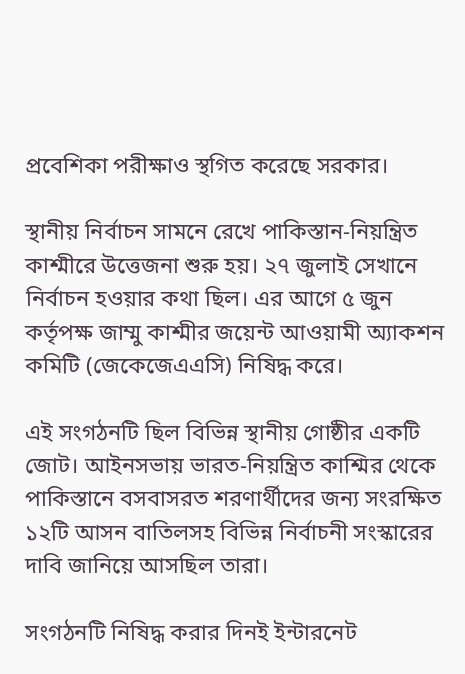প্রবেশিকা পরীক্ষাও স্থগিত করেছে সরকার।

স্থানীয় নির্বাচন সামনে রেখে পাকিস্তান-নিয়ন্ত্রিত কাশ্মীরে উত্তেজনা শুরু হয়। ২৭ জুলাই সেখানে নির্বাচন হওয়ার কথা ছিল। এর আগে ৫ জুন কর্তৃপক্ষ জাম্মু কাশ্মীর জয়েন্ট আওয়ামী অ্যাকশন কমিটি (জেকেজেএএসি) নিষিদ্ধ করে।

এই সংগঠনটি ছিল বিভিন্ন স্থানীয় গোষ্ঠীর একটি জোট। আইনসভায় ভারত-নিয়ন্ত্রিত কাশ্মির থেকে পাকিস্তানে বসবাসরত শরণার্থীদের জন্য সংরক্ষিত ১২টি আসন বাতিলসহ বিভিন্ন নির্বাচনী সংস্কারের দাবি জানিয়ে আসছিল তারা।

সংগঠনটি নিষিদ্ধ করার দিনই ইন্টারনেট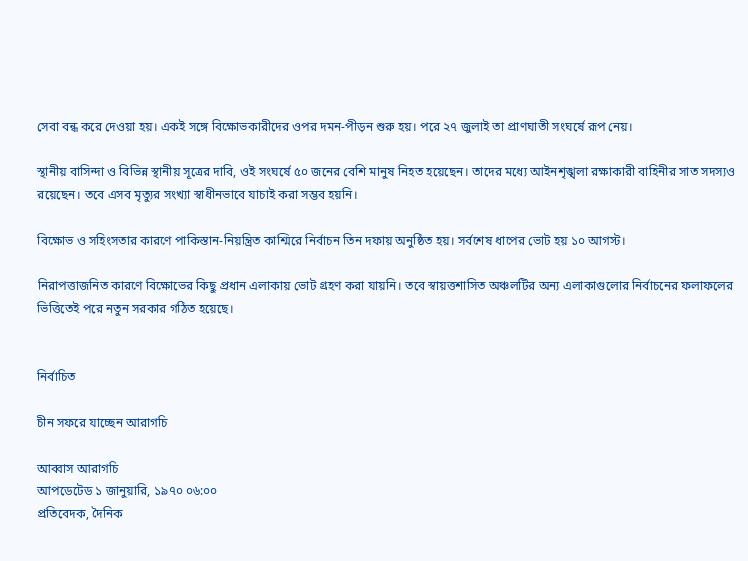সেবা বন্ধ করে দেওয়া হয়। একই সঙ্গে বিক্ষোভকারীদের ওপর দমন-পীড়ন শুরু হয়। পরে ২৭ জুলাই তা প্রাণঘাতী সংঘর্ষে রূপ নেয়।

স্থানীয় বাসিন্দা ও বিভিন্ন স্থানীয় সূত্রের দাবি, ওই সংঘর্ষে ৫০ জনের বেশি মানুষ নিহত হয়েছেন। তাদের মধ্যে আইনশৃঙ্খলা রক্ষাকারী বাহিনীর সাত সদস্যও রয়েছেন। তবে এসব মৃত্যুর সংখ্যা স্বাধীনভাবে যাচাই করা সম্ভব হয়নি।

বিক্ষোভ ও সহিংসতার কারণে পাকিস্তান-নিয়ন্ত্রিত কাশ্মিরে নির্বাচন তিন দফায় অনুষ্ঠিত হয়। সর্বশেষ ধাপের ভোট হয় ১০ আগস্ট।

নিরাপত্তাজনিত কারণে বিক্ষোভের কিছু প্রধান এলাকায় ভোট গ্রহণ করা যায়নি। তবে স্বায়ত্তশাসিত অঞ্চলটির অন্য এলাকাগুলোর নির্বাচনের ফলাফলের ভিত্তিতেই পরে নতুন সরকার গঠিত হয়েছে।


নির্বাচিত

চীন সফরে যাচ্ছেন আরাগচি

আব্বাস আরাগচি
আপডেটেড ১ জানুয়ারি, ১৯৭০ ০৬:০০
প্রতিবেদক, দৈনিক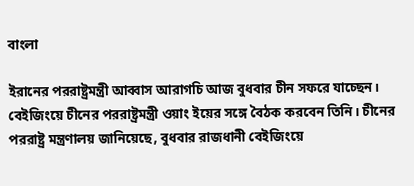বাংলা

ইরানের পররাষ্ট্রমন্ত্রী আব্বাস আরাগচি আজ বুধবার চীন সফরে যাচ্ছেন। বেইজিংয়ে চীনের পররাষ্ট্রমন্ত্রী ওয়াং ইয়ের সঙ্গে বৈঠক করবেন তিনি। চীনের পররাষ্ট্র মন্ত্রণালয় জানিয়েছে, বুধবার রাজধানী বেইজিংয়ে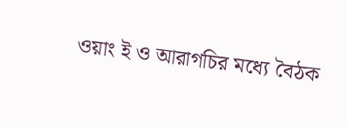ওয়াং ই ও আরাগচির মধ্যে বৈঠক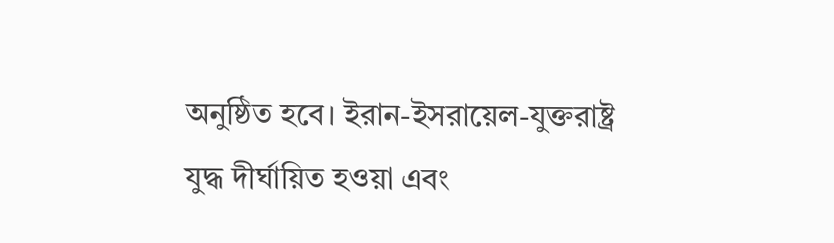অনুষ্ঠিত হবে। ইরান-ইসরায়েল-যুক্তরাষ্ট্র যুদ্ধ দীর্ঘায়িত হওয়া এবং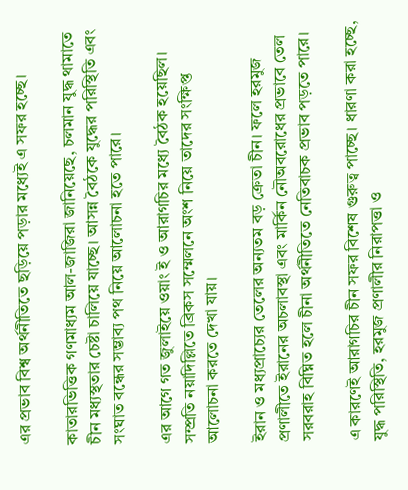এর প্রভাব বিশ্ব অর্থনীতিতে ছড়িয়ে পড়ার মধ্যেই এ সফর হচ্ছে।

কাতারভিত্তিক গণমাধ্যম আল-জাজিরা জানিয়েছে, চলমান যুদ্ধ থামাতে চীন মধ্যস্থতার চেষ্টা চালিয়ে যাচ্ছে। আসন্ন বৈঠকে যুদ্ধের পরিস্থিতি এবং সংঘাত বন্ধের সম্ভাব্য পথ নিয়ে আলোচনা হতে পারে।

এর আগে গত জুলাইয়ে ওয়াং ই ও আরাগচির মধ্যে বৈঠক হয়েছিল। সম্প্রতি নয়াদিল্লিতে ব্রিকস সম্মেলনে অংশ নিয়ে তাদের সংক্ষিপ্ত আলোচনা করতে দেখা যায়।

ইরান ও মধ্যপ্রাচ্যের তেলের অন্যতম বড় ক্রেতা চীন। ফলে হরমুজ প্রণালীতে ইরানের অচলাবস্থা এবং মার্কিন নৌঅবরোধের প্রভাবে তেল সরবরাহ বিঘ্নিত হলে চীনা অর্থনীতিতে নেতিবাচক প্রভাব পড়তে পারে।

এ কারণেই আরাগচির চীন সফর বিশেষ গুরুত্ব পাচ্ছে। ধারণা করা হচ্ছে, যুদ্ধ পরিস্থিতি, হরমুজ প্রণালীর নিরাপত্তা ও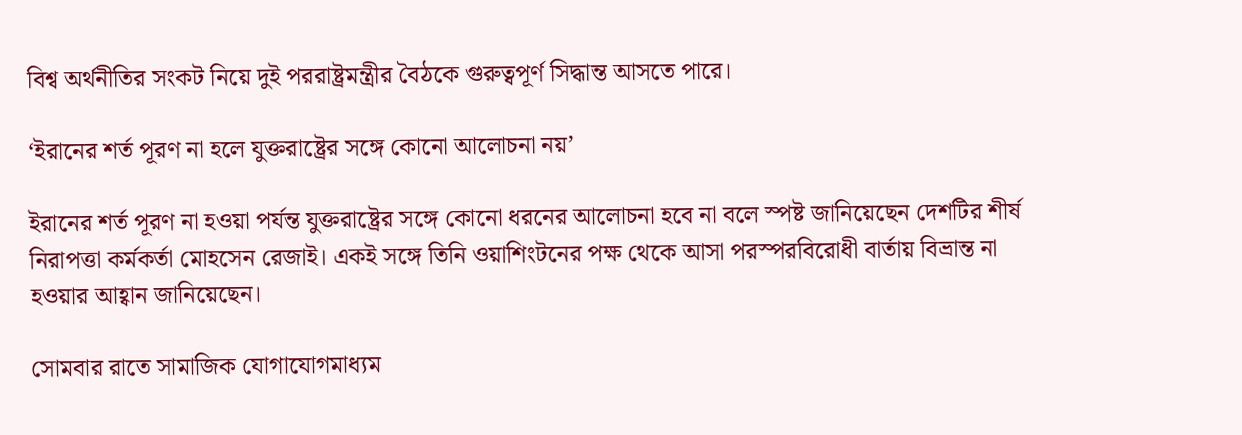বিশ্ব অর্থনীতির সংকট নিয়ে দুই পররাষ্ট্রমন্ত্রীর বৈঠকে গুরুত্বপূর্ণ সিদ্ধান্ত আসতে পারে।

‘ইরানের শর্ত পূরণ না হলে যুক্তরাষ্ট্রের সঙ্গে কোনো আলোচনা নয়’

ইরানের শর্ত পূরণ না হওয়া পর্যন্ত যুক্তরাষ্ট্রের সঙ্গে কোনো ধরনের আলোচনা হবে না বলে স্পষ্ট জানিয়েছেন দেশটির শীর্ষ নিরাপত্তা কর্মকর্তা মোহসেন রেজাই। একই সঙ্গে তিনি ওয়াশিংটনের পক্ষ থেকে আসা পরস্পরবিরোধী বার্তায় বিভ্রান্ত না হওয়ার আহ্বান জানিয়েছেন।

সোমবার রাতে সামাজিক যোগাযোগমাধ্যম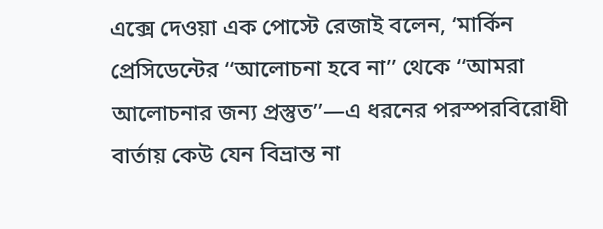এক্সে দেওয়া এক পোস্টে রেজাই বলেন, ‘মার্কিন প্রেসিডেন্টের ‘‘আলোচনা হবে না’’ থেকে ‘‘আমরা আলোচনার জন্য প্রস্তুত’’—এ ধরনের পরস্পরবিরোধী বার্তায় কেউ যেন বিভ্রান্ত না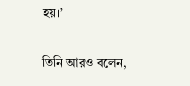হয়।’

তিনি আরও বলেন,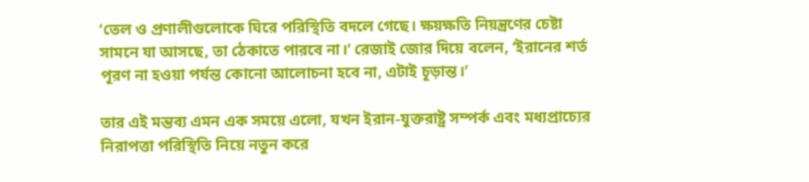‘তেল ও প্রণালীগুলোকে ঘিরে পরিস্থিতি বদলে গেছে। ক্ষয়ক্ষতি নিয়ন্ত্রণের চেষ্টা সামনে যা আসছে, তা ঠেকাতে পারবে না।’ রেজাই জোর দিয়ে বলেন, ‘ইরানের শর্ত পূরণ না হওয়া পর্যন্ত কোনো আলোচনা হবে না, এটাই চূড়ান্ত।’

তার এই মন্তব্য এমন এক সময়ে এলো, যখন ইরান-যুক্তরাষ্ট্র সম্পর্ক এবং মধ্যপ্রাচ্যের নিরাপত্তা পরিস্থিতি নিয়ে নতুন করে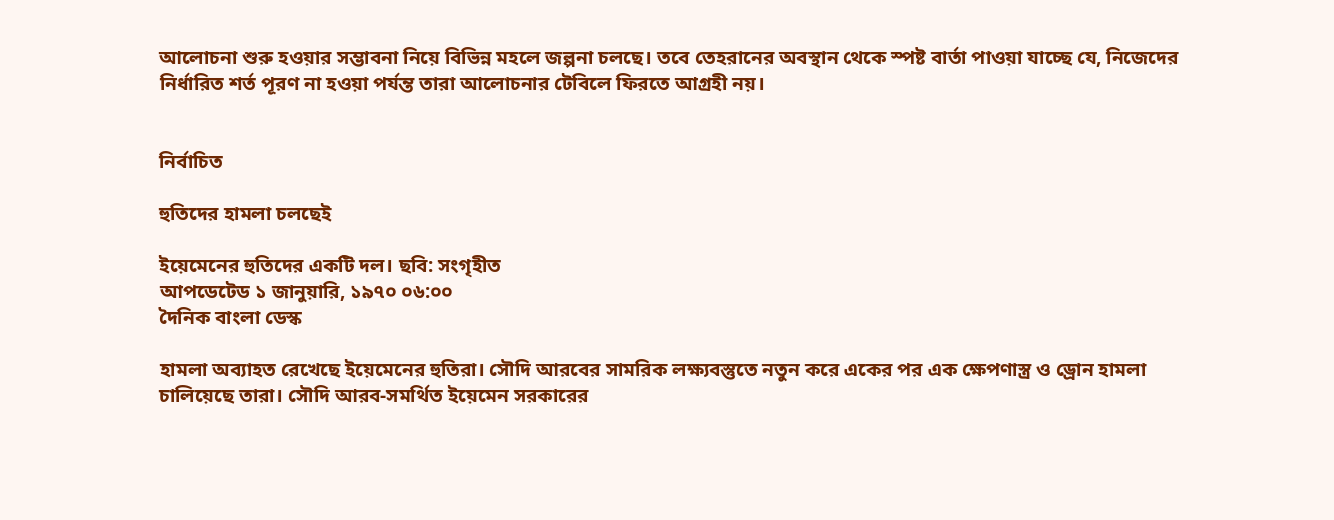আলোচনা শুরু হওয়ার সম্ভাবনা নিয়ে বিভিন্ন মহলে জল্পনা চলছে। তবে তেহরানের অবস্থান থেকে স্পষ্ট বার্তা পাওয়া যাচ্ছে যে, নিজেদের নির্ধারিত শর্ত পূরণ না হওয়া পর্যন্ত তারা আলোচনার টেবিলে ফিরতে আগ্রহী নয়।


নির্বাচিত

হুতিদের হামলা চলছেই

ইয়েমেনের হুতিদের একটি দল। ছবি: সংগৃহীত
আপডেটেড ১ জানুয়ারি, ১৯৭০ ০৬:০০
দৈনিক বাংলা ডেস্ক

হামলা অব্যাহত রেখেছে ইয়েমেনের হুতিরা। সৌদি আরবের সামরিক লক্ষ্যবস্তুতে নতুন করে একের পর এক ক্ষেপণাস্ত্র ও ড্রোন হামলা চালিয়েছে তারা। সৌদি আরব-সমর্থিত ইয়েমেন সরকারের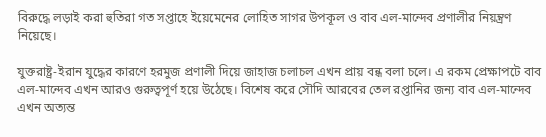বিরুদ্ধে লড়াই করা হুতিরা গত সপ্তাহে ইয়েমেনের লোহিত সাগর উপকূল ও বাব এল-মান্দেব প্রণালীর নিয়ন্ত্রণ নিয়েছে।

যুক্তরাষ্ট্র-ইরান যুদ্ধের কারণে হরমুজ প্রণালী দিয়ে জাহাজ চলাচল এখন প্রায় বন্ধ বলা চলে। এ রকম প্রেক্ষাপটে বাব এল-মান্দেব এখন আরও গুরুত্বপূর্ণ হয়ে উঠেছে। বিশেষ করে সৌদি আরবের তেল রপ্তানির জন্য বাব এল-মান্দেব এখন অত্যন্ত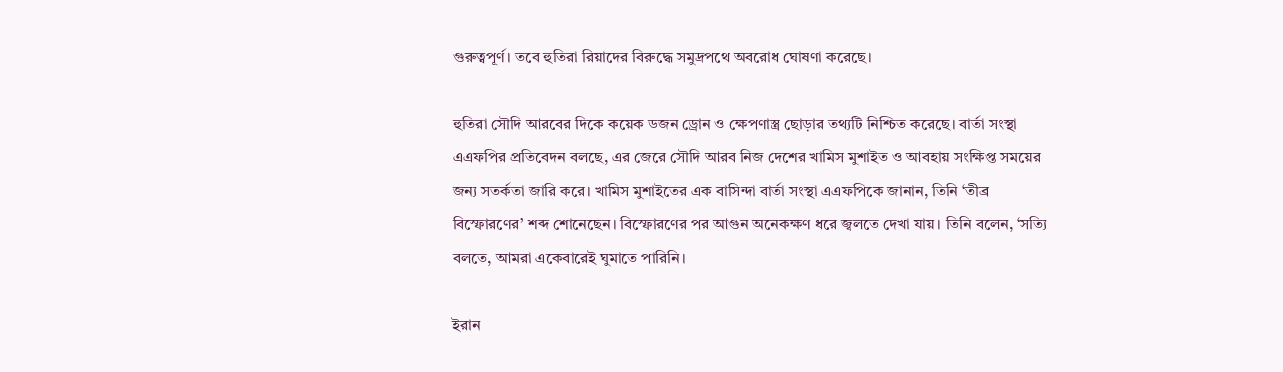গুরুত্বপূর্ণ। তবে হুতিরা রিয়াদের বিরুদ্ধে সমুদ্রপথে অবরোধ ঘোষণা করেছে।

হুতিরা সৌদি আরবের দিকে কয়েক ডজন ড্রোন ও ক্ষেপণাস্ত্র ছোড়ার তথ্যটি নিশ্চিত করেছে। বার্তা সংস্থা এএফপির প্রতিবেদন বলছে, এর জেরে সৌদি আরব নিজ দেশের খামিস মুশাইত ও আবহায় সংক্ষিপ্ত সময়ের জন্য সতর্কতা জারি করে। খামিস মুশাইতের এক বাসিন্দা বার্তা সংস্থা এএফপিকে জানান, তিনি ‘তীব্র বিস্ফোরণের’ শব্দ শোনেছেন। বিস্ফোরণের পর আগুন অনেকক্ষণ ধরে জ্বলতে দেখা যায়। তিনি বলেন, ‘সত্যি বলতে, আমরা একেবারেই ঘুমাতে পারিনি।

ইরান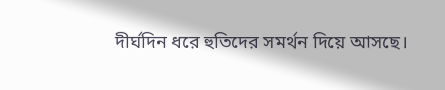দীর্ঘদিন ধরে হুতিদের সমর্থন দিয়ে আসছে।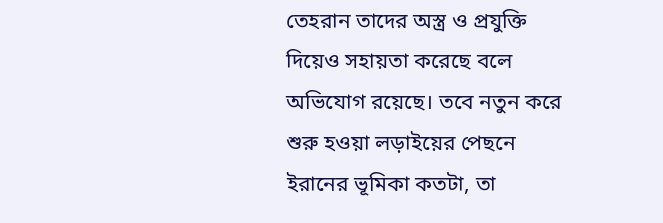তেহরান তাদের অস্ত্র ও প্রযুক্তি দিয়েও সহায়তা করেছে বলে অভিযোগ রয়েছে। তবে নতুন করে শুরু হওয়া লড়াইয়ের পেছনে ইরানের ভূমিকা কতটা, তা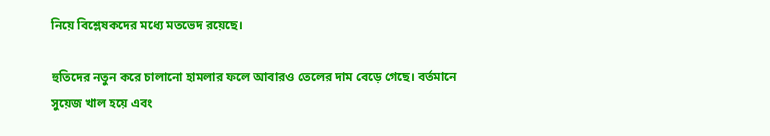নিয়ে বিশ্লেষকদের মধ্যে মতভেদ রয়েছে।

হুতিদের নতুন করে চালানো হামলার ফলে আবারও তেলের দাম বেড়ে গেছে। বর্তমানে সুয়েজ খাল হয়ে এবং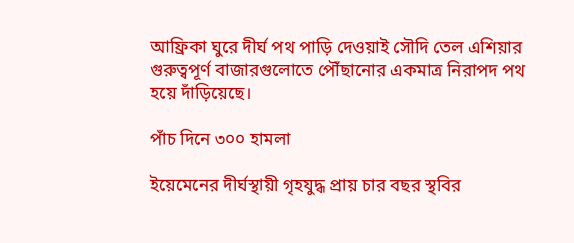আফ্রিকা ঘুরে দীর্ঘ পথ পাড়ি দেওয়াই সৌদি তেল এশিয়ার গুরুত্বপূর্ণ বাজারগুলোতে পৌঁছানোর একমাত্র নিরাপদ পথ হয়ে দাঁড়িয়েছে।

পাঁচ দিনে ৩০০ হামলা

ইয়েমেনের দীর্ঘস্থায়ী গৃহযুদ্ধ প্রায় চার বছর স্থবির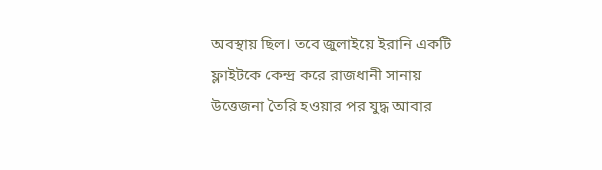অবস্থায় ছিল। তবে জুলাইয়ে ইরানি একটি ফ্লাইটকে কেন্দ্র করে রাজধানী সানায় উত্তেজনা তৈরি হওয়ার পর যুদ্ধ আবার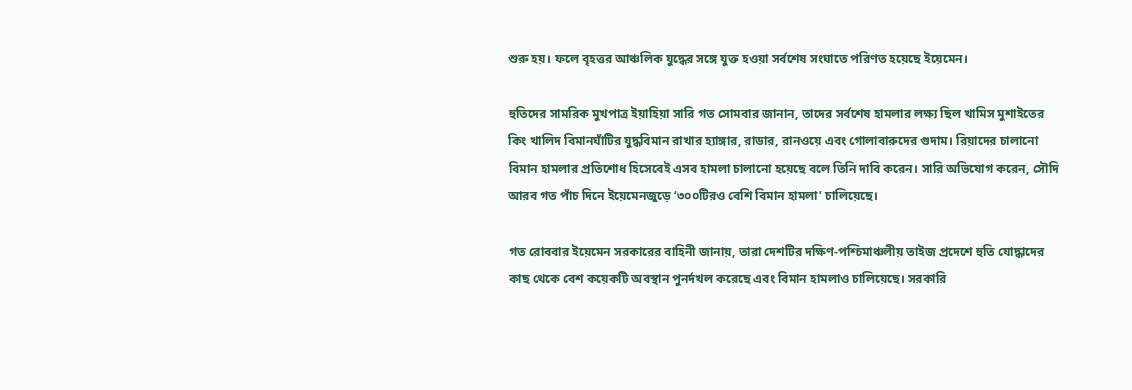শুরু হয়। ফলে বৃহত্তর আঞ্চলিক যুদ্ধের সঙ্গে যুক্ত হওয়া সর্বশেষ সংঘাতে পরিণত হয়েছে ইয়েমেন।

হুতিদের সামরিক মুখপাত্র ইয়াহিয়া সারি গত সোমবার জানান, তাদের সর্বশেষ হামলার লক্ষ্য ছিল খামিস মুশাইতের কিং খালিদ বিমানঘাঁটির যুদ্ধবিমান রাখার হ্যাঙ্গার, রাডার, রানওয়ে এবং গোলাবারুদের গুদাম। রিয়াদের চালানো বিমান হামলার প্রতিশোধ হিসেবেই এসব হামলা চালানো হয়েছে বলে তিনি দাবি করেন। সারি অভিযোগ করেন, সৌদি আরব গত পাঁচ দিনে ইয়েমেনজুড়ে ‘৩০০টিরও বেশি বিমান হামলা’ চালিয়েছে।

গত রোববার ইয়েমেন সরকারের বাহিনী জানায়, তারা দেশটির দক্ষিণ-পশ্চিমাঞ্চলীয় তাইজ প্রদেশে হুতি যোদ্ধাদের কাছ থেকে বেশ কয়েকটি অবস্থান পুনর্দখল করেছে এবং বিমান হামলাও চালিয়েছে। সরকারি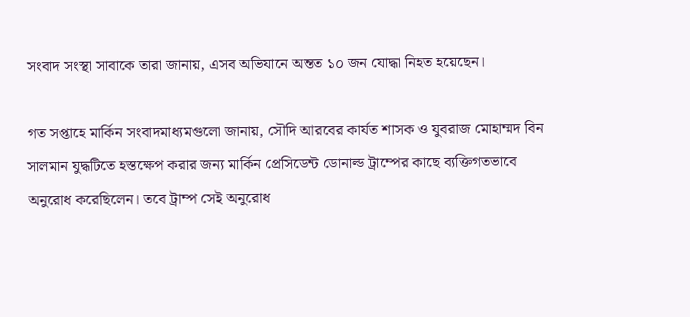সংবাদ সংস্থা সাবাকে তারা জানায়, এসব অভিযানে অন্তত ১০ জন যোদ্ধা নিহত হয়েছেন।

গত সপ্তাহে মার্কিন সংবাদমাধ্যমগুলো জানায়, সৌদি আরবের কার্যত শাসক ও যুবরাজ মোহাম্মদ বিন সালমান যুদ্ধটিতে হস্তক্ষেপ করার জন্য মার্কিন প্রেসিডেন্ট ডোনাল্ড ট্রাম্পের কাছে ব্যক্তিগতভাবে অনুরোধ করেছিলেন। তবে ট্রাম্প সেই অনুরোধ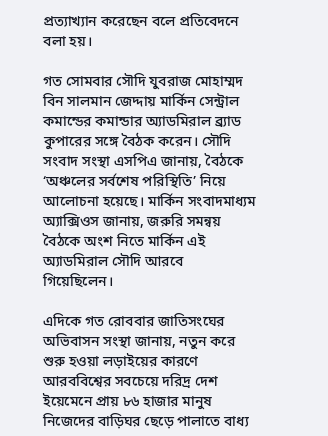প্রত্যাখ্যান করেছেন বলে প্রতিবেদনে বলা হয়।

গত সোমবার সৌদি যুবরাজ মোহাম্মদ বিন সালমান জেদ্দায় মার্কিন সেন্ট্রাল কমান্ডের কমান্ডার অ্যাডমিরাল ব্র্যাড কুপারের সঙ্গে বৈঠক করেন। সৌদি সংবাদ সংস্থা এসপিএ জানায়, বৈঠকে ‘অঞ্চলের সর্বশেষ পরিস্থিতি’ নিয়ে আলোচনা হয়েছে। মার্কিন সংবাদমাধ্যম অ্যাক্সিওস জানায়, জরুরি সমন্বয় বৈঠকে অংশ নিতে মার্কিন এই অ্যাডমিরাল সৌদি আরবে গিয়েছিলেন।

এদিকে গত রোববার জাতিসংঘের অভিবাসন সংস্থা জানায়, নতুন করে শুরু হওয়া লড়াইয়ের কারণে আরববিশ্বের সবচেয়ে দরিদ্র দেশ ইয়েমেনে প্রায় ৮৬ হাজার মানুষ নিজেদের বাড়িঘর ছেড়ে পালাতে বাধ্য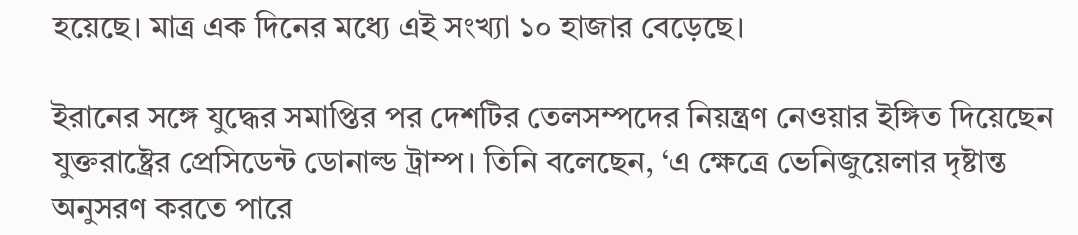হয়েছে। মাত্র এক দিনের মধ্যে এই সংখ্যা ১০ হাজার বেড়েছে।

ইরানের সঙ্গে যুদ্ধের সমাপ্তির পর দেশটির তেলসম্পদের নিয়ন্ত্রণ নেওয়ার ইঙ্গিত দিয়েছেন যুক্তরাষ্ট্রের প্রেসিডেন্ট ডোনাল্ড ট্রাম্প। তিনি বলেছেন, ‘এ ক্ষেত্রে ভেনিজুয়েলার দৃষ্টান্ত অনুসরণ করতে পারে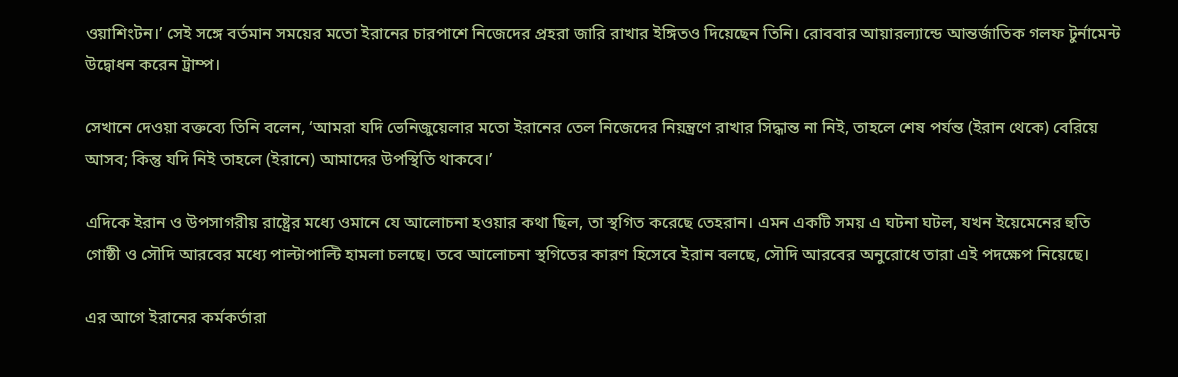ওয়াশিংটন।’ সেই সঙ্গে বর্তমান সময়ের মতো ইরানের চারপাশে নিজেদের প্রহরা জারি রাখার ইঙ্গিতও দিয়েছেন তিনি। রোববার আয়ারল্যান্ডে আন্তর্জাতিক গলফ টুর্নামেন্ট উদ্বোধন করেন ট্রাম্প।

সেখানে দেওয়া বক্তব্যে তিনি বলেন, ‘আমরা যদি ভেনিজুয়েলার মতো ইরানের তেল নিজেদের নিয়ন্ত্রণে রাখার সিদ্ধান্ত না নিই, তাহলে শেষ পর্যন্ত (ইরান থেকে) বেরিয়ে আসব; কিন্তু যদি নিই তাহলে (ইরানে) আমাদের উপস্থিতি থাকবে।’

এদিকে ইরান ও উপসাগরীয় রাষ্ট্রের মধ্যে ওমানে যে আলোচনা হওয়ার কথা ছিল, তা স্থগিত করেছে তেহরান। এমন একটি সময় এ ঘটনা ঘটল, যখন ইয়েমেনের হুতি গোষ্ঠী ও সৌদি আরবের মধ্যে পাল্টাপাল্টি হামলা চলছে। তবে আলোচনা স্থগিতের কারণ হিসেবে ইরান বলছে, সৌদি আরবের অনুরোধে তারা এই পদক্ষেপ নিয়েছে।

এর আগে ইরানের কর্মকর্তারা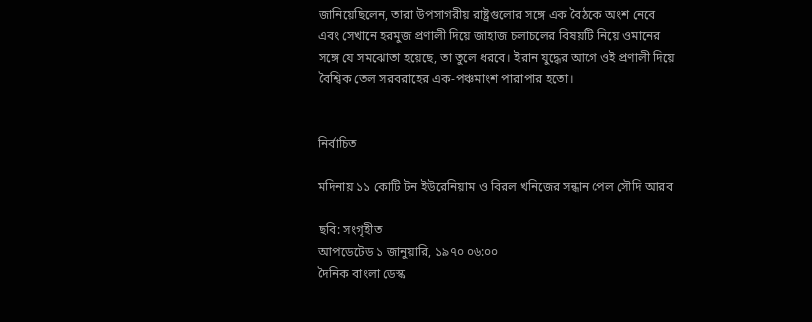জানিয়েছিলেন, তারা উপসাগরীয় রাষ্ট্রগুলোর সঙ্গে এক বৈঠকে অংশ নেবে এবং সেখানে হরমুজ প্রণালী দিয়ে জাহাজ চলাচলের বিষয়টি নিয়ে ওমানের সঙ্গে যে সমঝোতা হয়েছে, তা তুলে ধরবে। ইরান যুদ্ধের আগে ওই প্রণালী দিয়ে বৈশ্বিক তেল সরবরাহের এক-পঞ্চমাংশ পারাপার হতো।


নির্বাচিত

মদিনায় ১১ কোটি টন ইউরেনিয়াম ও বিরল খনিজের সন্ধান পেল সৌদি আরব

ছবি: সংগৃহীত
আপডেটেড ১ জানুয়ারি, ১৯৭০ ০৬:০০
দৈনিক বাংলা ডেস্ক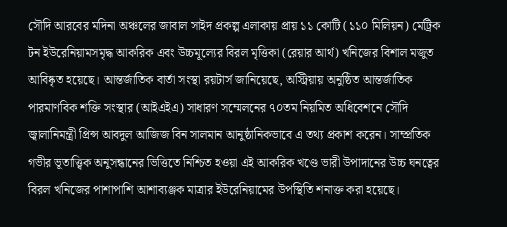সৌদি আরবের মদিনা অঞ্চলের জাবাল সাইদ প্রকল্প এলাকায় প্রায় ১১ কোটি (১১০ মিলিয়ন) মেট্রিক টন ইউরেনিয়ামসমৃদ্ধ আকরিক এবং উচ্চমূল্যের বিরল মৃত্তিকা (রেয়ার আর্থ) খনিজের বিশাল মজুত আবিষ্কৃত হয়েছে। আন্তর্জাতিক বার্তা সংস্থা রয়টার্স জানিয়েছে, অস্ট্রিয়ায় অনুষ্ঠিত আন্তর্জাতিক পারমাণবিক শক্তি সংস্থার (আইএইএ) সাধারণ সম্মেলনের ৭০তম নিয়মিত অধিবেশনে সৌদি জ্বালানিমন্ত্রী প্রিন্স আবদুল আজিজ বিন সালমান আনুষ্ঠানিকভাবে এ তথ্য প্রকাশ করেন। সাম্প্রতিক গভীর ভূতাত্ত্বিক অনুসন্ধানের ভিত্তিতে নিশ্চিত হওয়া এই আকরিক খণ্ডে ভারী উপাদানের উচ্চ ঘনত্বের বিরল খনিজের পাশাপাশি আশাব্যঞ্জক মাত্রার ইউরেনিয়ামের উপস্থিতি শনাক্ত করা হয়েছে।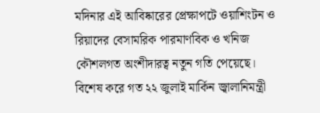মদিনার এই আবিষ্কারের প্রেক্ষাপটে ওয়াশিংটন ও রিয়াদের বেসামরিক পারমাণবিক ও খনিজ কৌশলগত অংশীদারত্ব নতুন গতি পেয়েছে। বিশেষ করে গত ২২ জুলাই মার্কিন জ্বালানিমন্ত্রী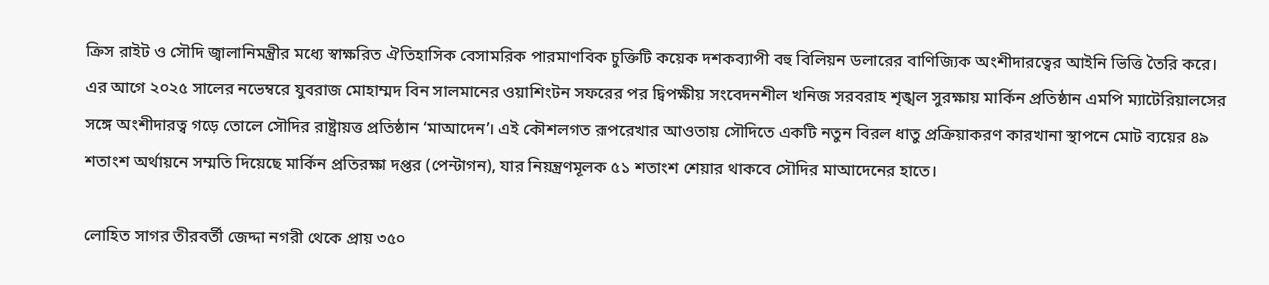ক্রিস রাইট ও সৌদি জ্বালানিমন্ত্রীর মধ্যে স্বাক্ষরিত ঐতিহাসিক বেসামরিক পারমাণবিক চুক্তিটি কয়েক দশকব্যাপী বহু বিলিয়ন ডলারের বাণিজ্যিক অংশীদারত্বের আইনি ভিত্তি তৈরি করে। এর আগে ২০২৫ সালের নভেম্বরে যুবরাজ মোহাম্মদ বিন সালমানের ওয়াশিংটন সফরের পর দ্বিপক্ষীয় সংবেদনশীল খনিজ সরবরাহ শৃঙ্খল সুরক্ষায় মার্কিন প্রতিষ্ঠান এমপি ম্যাটেরিয়ালসের সঙ্গে অংশীদারত্ব গড়ে তোলে সৌদির রাষ্ট্রায়ত্ত প্রতিষ্ঠান ‘মাআদেন’। এই কৌশলগত রূপরেখার আওতায় সৌদিতে একটি নতুন বিরল ধাতু প্রক্রিয়াকরণ কারখানা স্থাপনে মোট ব্যয়ের ৪৯ শতাংশ অর্থায়নে সম্মতি দিয়েছে মার্কিন প্রতিরক্ষা দপ্তর (পেন্টাগন), যার নিয়ন্ত্রণমূলক ৫১ শতাংশ শেয়ার থাকবে সৌদির মাআদেনের হাতে।

লোহিত সাগর তীরবর্তী জেদ্দা নগরী থেকে প্রায় ৩৫০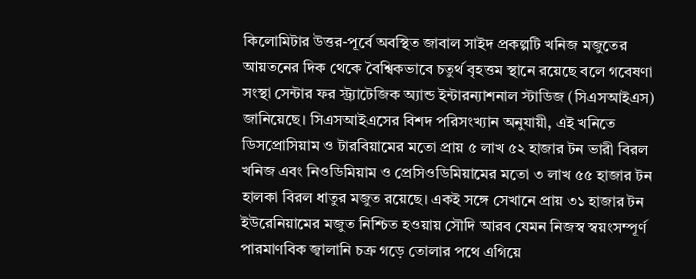কিলোমিটার উত্তর-পূর্বে অবস্থিত জাবাল সাইদ প্রকল্পটি খনিজ মজুতের আয়তনের দিক থেকে বৈশ্বিকভাবে চতুর্থ বৃহত্তম স্থানে রয়েছে বলে গবেষণা সংস্থা সেন্টার ফর স্ট্র্যাটেজিক অ্যান্ড ইন্টারন্যাশনাল স্টাডিজ (সিএসআইএস) জানিয়েছে। সিএসআইএসের বিশদ পরিসংখ্যান অনুযায়ী, এই খনিতে ডিসপ্রোসিয়াম ও টারবিয়ামের মতো প্রায় ৫ লাখ ৫২ হাজার টন ভারী বিরল খনিজ এবং নিওডিমিয়াম ও প্রেসিওডিমিয়ামের মতো ৩ লাখ ৫৫ হাজার টন হালকা বিরল ধাতুর মজুত রয়েছে। একই সঙ্গে সেখানে প্রায় ৩১ হাজার টন ইউরেনিয়ামের মজুত নিশ্চিত হওয়ায় সৌদি আরব যেমন নিজস্ব স্বয়ংসম্পূর্ণ পারমাণবিক জ্বালানি চক্র গড়ে তোলার পথে এগিয়ে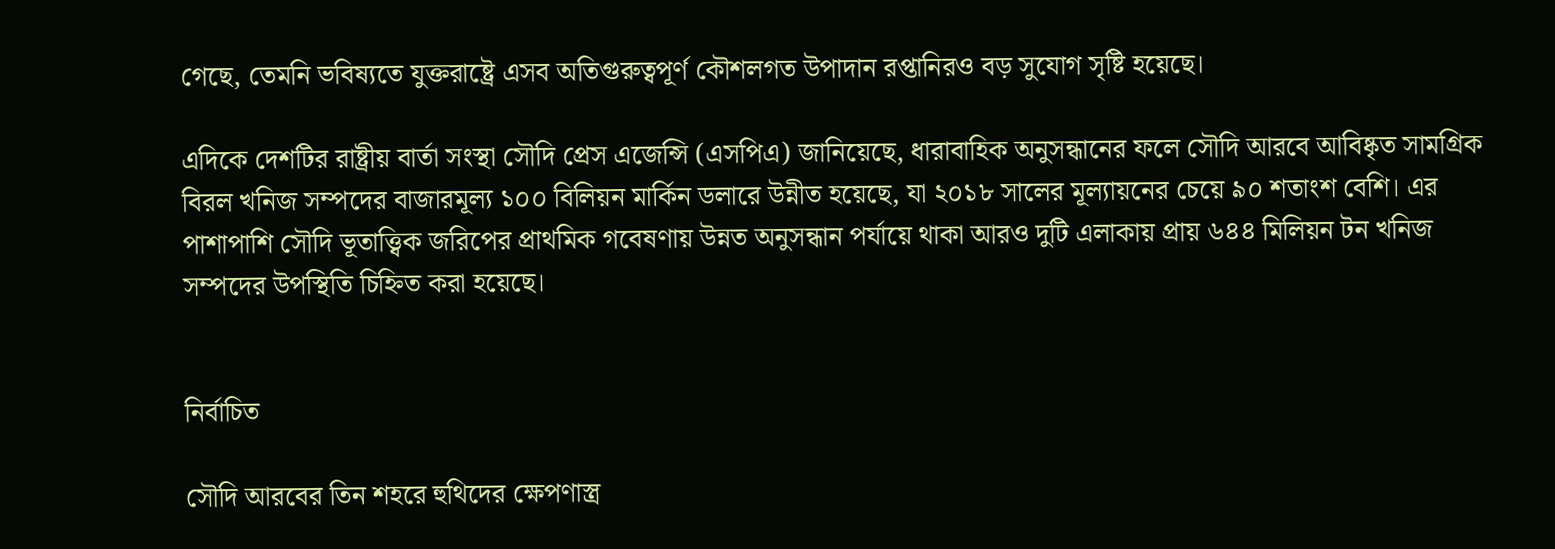গেছে, তেমনি ভবিষ্যতে যুক্তরাষ্ট্রে এসব অতিগুরুত্বপূর্ণ কৌশলগত উপাদান রপ্তানিরও বড় সুযোগ সৃষ্টি হয়েছে।

এদিকে দেশটির রাষ্ট্রীয় বার্তা সংস্থা সৌদি প্রেস এজেন্সি (এসপিএ) জানিয়েছে, ধারাবাহিক অনুসন্ধানের ফলে সৌদি আরবে আবিষ্কৃত সামগ্রিক বিরল খনিজ সম্পদের বাজারমূল্য ১০০ বিলিয়ন মার্কিন ডলারে উন্নীত হয়েছে, যা ২০১৮ সালের মূল্যায়নের চেয়ে ৯০ শতাংশ বেশি। এর পাশাপাশি সৌদি ভূতাত্ত্বিক জরিপের প্রাথমিক গবেষণায় উন্নত অনুসন্ধান পর্যায়ে থাকা আরও দুটি এলাকায় প্রায় ৬৪৪ মিলিয়ন টন খনিজ সম্পদের উপস্থিতি চিহ্নিত করা হয়েছে।


নির্বাচিত

সৌদি আরবের তিন শহরে হুথিদের ক্ষেপণাস্ত্র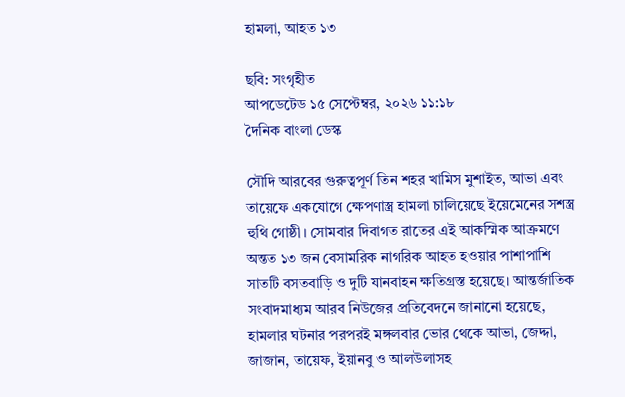হামলা, আহত ১৩

ছবি: সংগৃহীত
আপডেটেড ১৫ সেপ্টেম্বর, ২০২৬ ১১:১৮
দৈনিক বাংলা ডেস্ক

সৌদি আরবের গুরুত্বপূর্ণ তিন শহর খামিস মুশাইত, আভা এবং তায়েফে একযোগে ক্ষেপণাস্ত্র হামলা চালিয়েছে ইয়েমেনের সশস্ত্র হুথি গোষ্ঠী। সোমবার দিবাগত রাতের এই আকস্মিক আক্রমণে অন্তত ১৩ জন বেসামরিক নাগরিক আহত হওয়ার পাশাপাশি সাতটি বসতবাড়ি ও দুটি যানবাহন ক্ষতিগ্রস্ত হয়েছে। আন্তর্জাতিক সংবাদমাধ্যম আরব নিউজের প্রতিবেদনে জানানো হয়েছে, হামলার ঘটনার পরপরই মঙ্গলবার ভোর থেকে আভা, জেদ্দা, জাজান, তায়েফ, ইয়ানবু ও আলউলাসহ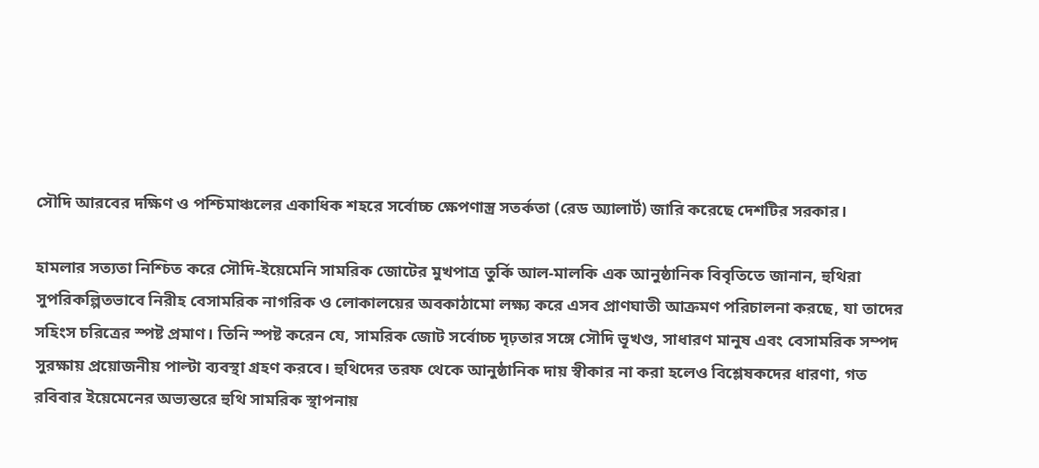সৌদি আরবের দক্ষিণ ও পশ্চিমাঞ্চলের একাধিক শহরে সর্বোচ্চ ক্ষেপণাস্ত্র সতর্কতা (রেড অ্যালার্ট) জারি করেছে দেশটির সরকার।

হামলার সত্যতা নিশ্চিত করে সৌদি-ইয়েমেনি সামরিক জোটের মুখপাত্র তুর্কি আল-মালকি এক আনুষ্ঠানিক বিবৃতিতে জানান, হুথিরা সুপরিকল্পিতভাবে নিরীহ বেসামরিক নাগরিক ও লোকালয়ের অবকাঠামো লক্ষ্য করে এসব প্রাণঘাতী আক্রমণ পরিচালনা করছে, যা তাদের সহিংস চরিত্রের স্পষ্ট প্রমাণ। তিনি স্পষ্ট করেন যে, সামরিক জোট সর্বোচ্চ দৃঢ়তার সঙ্গে সৌদি ভূখণ্ড, সাধারণ মানুষ এবং বেসামরিক সম্পদ সুরক্ষায় প্রয়োজনীয় পাল্টা ব্যবস্থা গ্রহণ করবে। হুথিদের তরফ থেকে আনুষ্ঠানিক দায় স্বীকার না করা হলেও বিশ্লেষকদের ধারণা, গত রবিবার ইয়েমেনের অভ্যন্তরে হুথি সামরিক স্থাপনায়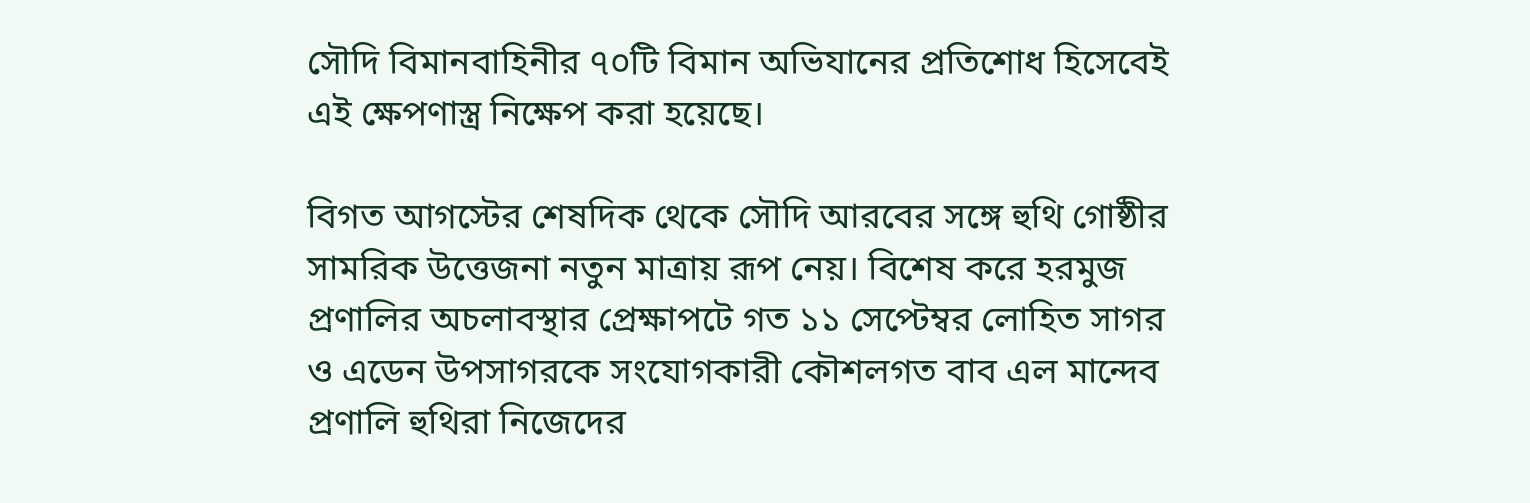সৌদি বিমানবাহিনীর ৭০টি বিমান অভিযানের প্রতিশোধ হিসেবেই এই ক্ষেপণাস্ত্র নিক্ষেপ করা হয়েছে।

বিগত আগস্টের শেষদিক থেকে সৌদি আরবের সঙ্গে হুথি গোষ্ঠীর সামরিক উত্তেজনা নতুন মাত্রায় রূপ নেয়। বিশেষ করে হরমুজ প্রণালির অচলাবস্থার প্রেক্ষাপটে গত ১১ সেপ্টেম্বর লোহিত সাগর ও এডেন উপসাগরকে সংযোগকারী কৌশলগত বাব এল মান্দেব প্রণালি হুথিরা নিজেদের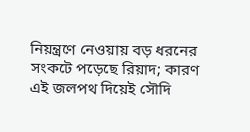নিয়ন্ত্রণে নেওয়ায় বড় ধরনের সংকটে পড়েছে রিয়াদ; কারণ এই জলপথ দিয়েই সৌদি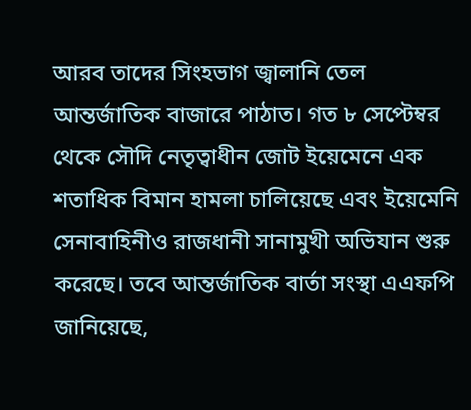আরব তাদের সিংহভাগ জ্বালানি তেল আন্তর্জাতিক বাজারে পাঠাত। গত ৮ সেপ্টেম্বর থেকে সৌদি নেতৃত্বাধীন জোট ইয়েমেনে এক শতাধিক বিমান হামলা চালিয়েছে এবং ইয়েমেনি সেনাবাহিনীও রাজধানী সানামুখী অভিযান শুরু করেছে। তবে আন্তর্জাতিক বার্তা সংস্থা এএফপি জানিয়েছে,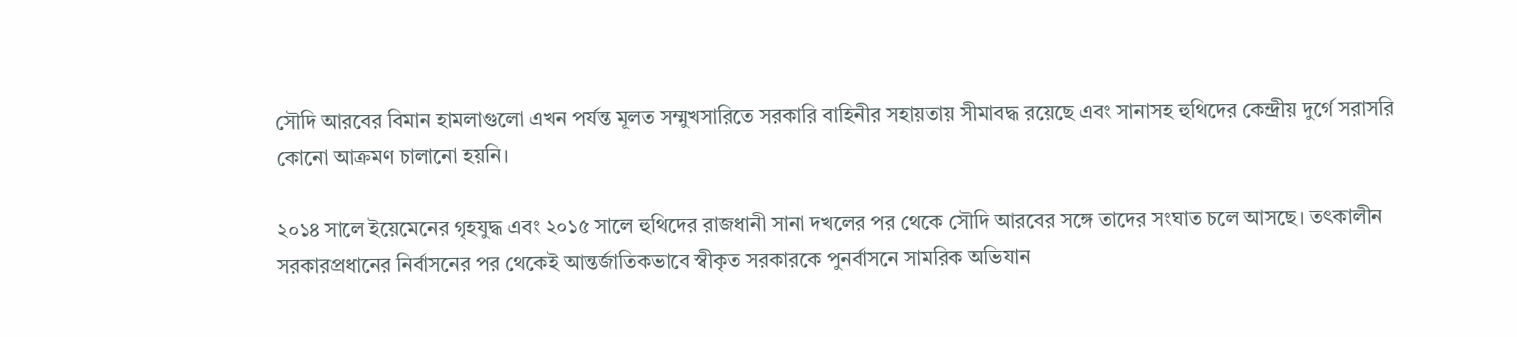সৌদি আরবের বিমান হামলাগুলো এখন পর্যন্ত মূলত সম্মুখসারিতে সরকারি বাহিনীর সহায়তায় সীমাবদ্ধ রয়েছে এবং সানাসহ হুথিদের কেন্দ্রীয় দুর্গে সরাসরি কোনো আক্রমণ চালানো হয়নি।

২০১৪ সালে ইয়েমেনের গৃহযুদ্ধ এবং ২০১৫ সালে হুথিদের রাজধানী সানা দখলের পর থেকে সৌদি আরবের সঙ্গে তাদের সংঘাত চলে আসছে। তৎকালীন সরকারপ্রধানের নির্বাসনের পর থেকেই আন্তর্জাতিকভাবে স্বীকৃত সরকারকে পুনর্বাসনে সামরিক অভিযান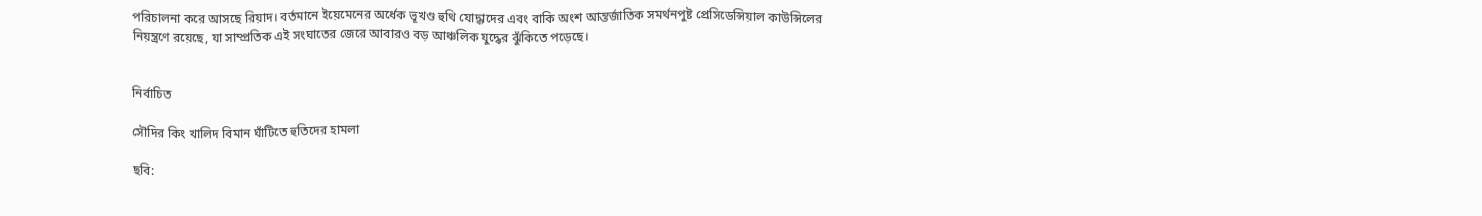পরিচালনা করে আসছে রিয়াদ। বর্তমানে ইয়েমেনের অর্ধেক ভূখণ্ড হুথি যোদ্ধাদের এবং বাকি অংশ আন্তর্জাতিক সমর্থনপুষ্ট প্রেসিডেন্সিয়াল কাউন্সিলের নিয়ন্ত্রণে রয়েছে, যা সাম্প্রতিক এই সংঘাতের জেরে আবারও বড় আঞ্চলিক যুদ্ধের ঝুঁকিতে পড়েছে।


নির্বাচিত

সৌদির কিং খালিদ বিমান ঘাঁটিতে হুতিদের হামলা

ছবি: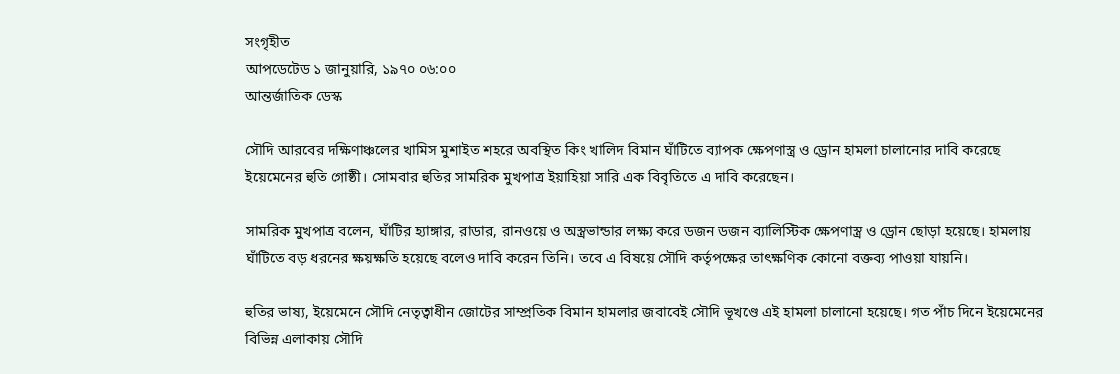সংগৃহীত
আপডেটেড ১ জানুয়ারি, ১৯৭০ ০৬:০০
আন্তর্জাতিক ডেস্ক

সৌদি আরবের দক্ষিণাঞ্চলের খামিস মুশাইত শহরে অবস্থিত কিং খালিদ বিমান ঘাঁটিতে ব্যাপক ক্ষেপণাস্ত্র ও ড্রোন হামলা চালানোর দাবি করেছে ইয়েমেনের হুতি গোষ্ঠী। সোমবার হুতির সামরিক মুখপাত্র ইয়াহিয়া সারি এক বিবৃতিতে এ দাবি করেছেন।

সামরিক মুখপাত্র বলেন, ঘাঁটির হ্যাঙ্গার, রাডার, রানওয়ে ও অস্ত্রভান্ডার লক্ষ্য করে ডজন ডজন ব্যালিস্টিক ক্ষেপণাস্ত্র ও ড্রোন ছোড়া হয়েছে। হামলায় ঘাঁটিতে বড় ধরনের ক্ষয়ক্ষতি হয়েছে বলেও দাবি করেন তিনি। তবে এ বিষয়ে সৌদি কর্তৃপক্ষের তাৎক্ষণিক কোনো বক্তব্য পাওয়া যায়নি।

হুতির ভাষ্য, ইয়েমেনে সৌদি নেতৃত্বাধীন জোটের সাম্প্রতিক বিমান হামলার জবাবেই সৌদি ভূখণ্ডে এই হামলা চালানো হয়েছে। গত পাঁচ দিনে ইয়েমেনের বিভিন্ন এলাকায় সৌদি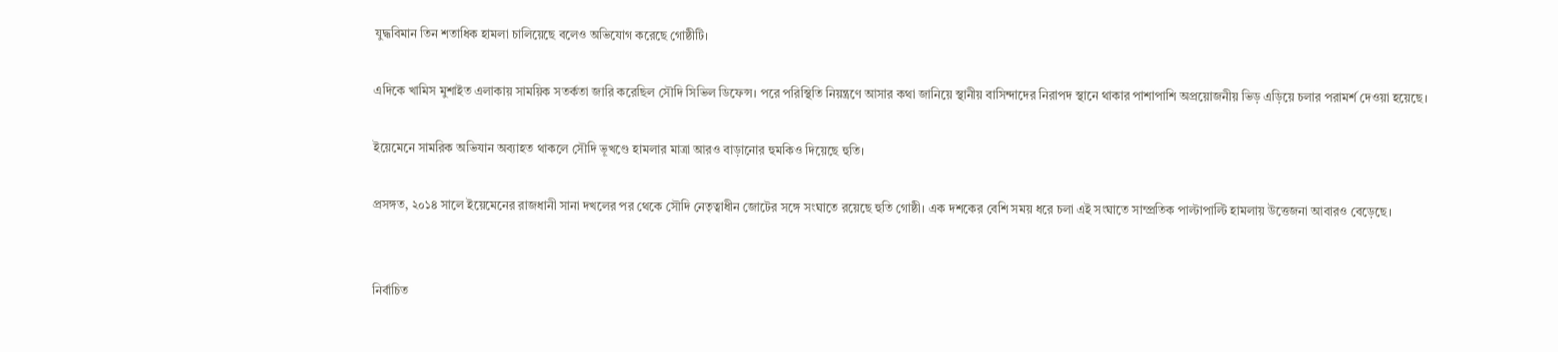যুদ্ধবিমান তিন শতাধিক হামলা চালিয়েছে বলেও অভিযোগ করেছে গোষ্ঠীটি।

এদিকে খামিস মুশাইত এলাকায় সাময়িক সতর্কতা জারি করেছিল সৌদি সিভিল ডিফেন্স। পরে পরিস্থিতি নিয়ন্ত্রণে আসার কথা জানিয়ে স্থানীয় বাসিন্দাদের নিরাপদ স্থানে থাকার পাশাপাশি অপ্রয়োজনীয় ভিড় এড়িয়ে চলার পরামর্শ দেওয়া হয়েছে।

ইয়েমেনে সামরিক অভিযান অব্যাহত থাকলে সৌদি ভূখণ্ডে হামলার মাত্রা আরও বাড়ানোর হুমকিও দিয়েছে হুতি।

প্রসঙ্গত, ২০১৪ সালে ইয়েমেনের রাজধানী সানা দখলের পর থেকে সৌদি নেতৃত্বাধীন জোটের সঙ্গে সংঘাতে রয়েছে হুতি গোষ্ঠী। এক দশকের বেশি সময় ধরে চলা এই সংঘাতে সাম্প্রতিক পাল্টাপাল্টি হামলায় উত্তেজনা আবারও বেড়েছে।


নির্বাচিত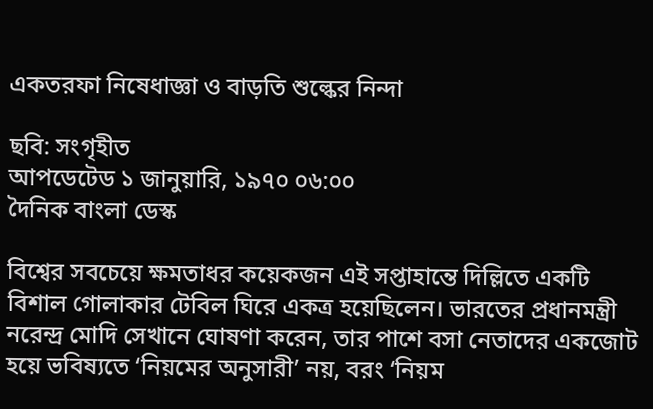একতরফা নিষেধাজ্ঞা ও বাড়তি শুল্কের নিন্দা

ছবি: সংগৃহীত
আপডেটেড ১ জানুয়ারি, ১৯৭০ ০৬:০০
দৈনিক বাংলা ডেস্ক

বিশ্বের সবচেয়ে ক্ষমতাধর কয়েকজন এই সপ্তাহান্তে দিল্লিতে একটি বিশাল গোলাকার টেবিল ঘিরে একত্র হয়েছিলেন। ভারতের প্রধানমন্ত্রী নরেন্দ্র মোদি সেখানে ঘোষণা করেন, তার পাশে বসা নেতাদের একজোট হয়ে ভবিষ্যতে ‘নিয়মের অনুসারী’ নয়, বরং ‘নিয়ম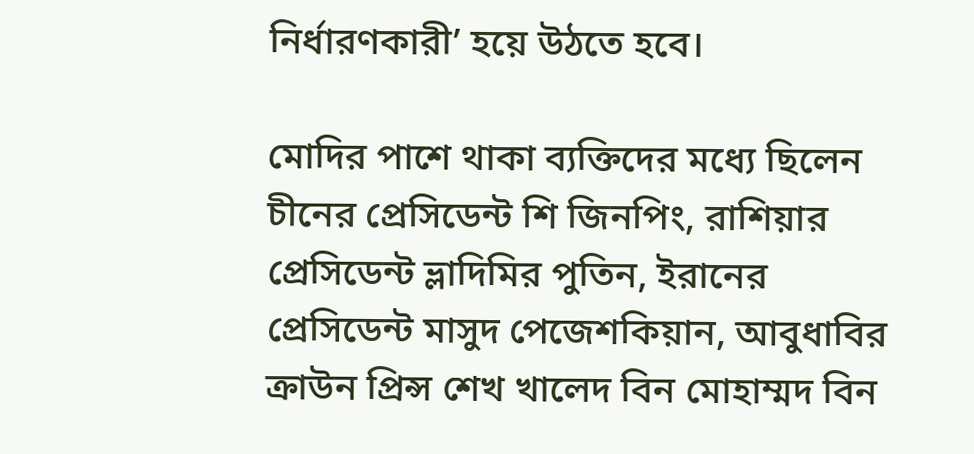নির্ধারণকারী’ হয়ে উঠতে হবে।

মোদির পাশে থাকা ব্যক্তিদের মধ্যে ছিলেন চীনের প্রেসিডেন্ট শি জিনপিং, রাশিয়ার প্রেসিডেন্ট ভ্লাদিমির পুতিন, ইরানের প্রেসিডেন্ট মাসুদ পেজেশকিয়ান, আবুধাবির ক্রাউন প্রিন্স শেখ খালেদ বিন মোহাম্মদ বিন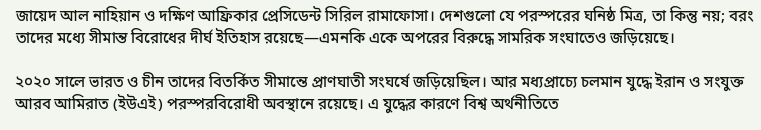জায়েদ আল নাহিয়ান ও দক্ষিণ আফ্রিকার প্রেসিডেন্ট সিরিল রামাফোসা। দেশগুলো যে পরস্পরের ঘনিষ্ঠ মিত্র, তা কিন্তু নয়; বরং তাদের মধ্যে সীমান্ত বিরোধের দীর্ঘ ইতিহাস রয়েছে—এমনকি একে অপরের বিরুদ্ধে সামরিক সংঘাতেও জড়িয়েছে।

২০২০ সালে ভারত ও চীন তাদের বিতর্কিত সীমান্তে প্রাণঘাতী সংঘর্ষে জড়িয়েছিল। আর মধ্যপ্রাচ্যে চলমান যুদ্ধে ইরান ও সংযুক্ত আরব আমিরাত (ইউএই) পরস্পরবিরোধী অবস্থানে রয়েছে। এ যুদ্ধের কারণে বিশ্ব অর্থনীতিতে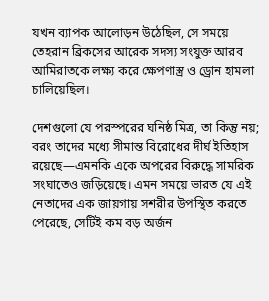যখন ব্যাপক আলোড়ন উঠেছিল, সে সময়ে তেহরান ব্রিকসের আরেক সদস্য সংযুক্ত আরব আমিরাতকে লক্ষ্য করে ক্ষেপণাস্ত্র ও ড্রোন হামলা চালিয়েছিল।

দেশগুলো যে পরস্পরের ঘনিষ্ঠ মিত্র, তা কিন্তু নয়; বরং তাদের মধ্যে সীমান্ত বিরোধের দীর্ঘ ইতিহাস রয়েছে—এমনকি একে অপরের বিরুদ্ধে সামরিক সংঘাতেও জড়িয়েছে। এমন সময়ে ভারত যে এই নেতাদের এক জায়গায় সশরীর উপস্থিত করতে পেরেছে, সেটিই কম বড় অর্জন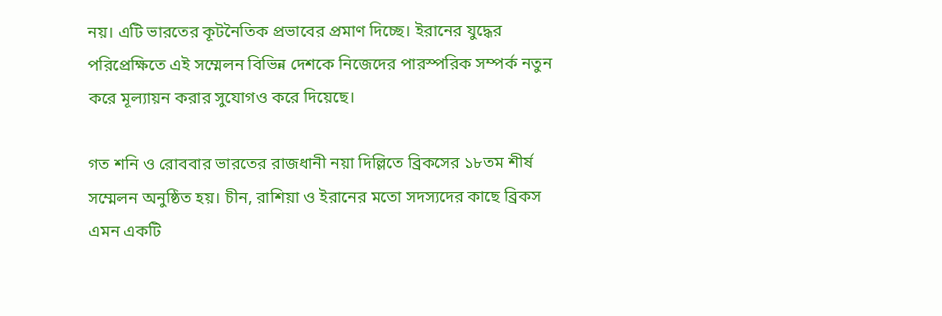নয়। এটি ভারতের কূটনৈতিক প্রভাবের প্রমাণ দিচ্ছে। ইরানের যুদ্ধের পরিপ্রেক্ষিতে এই সম্মেলন বিভিন্ন দেশকে নিজেদের পারস্পরিক সম্পর্ক নতুন করে মূল্যায়ন করার সুযোগও করে দিয়েছে।

গত শনি ও রোববার ভারতের রাজধানী নয়া দিল্লিতে ব্রিকসের ১৮তম শীর্ষ সম্মেলন অনুষ্ঠিত হয়। চীন, রাশিয়া ও ইরানের মতো সদস্যদের কাছে ব্রিকস এমন একটি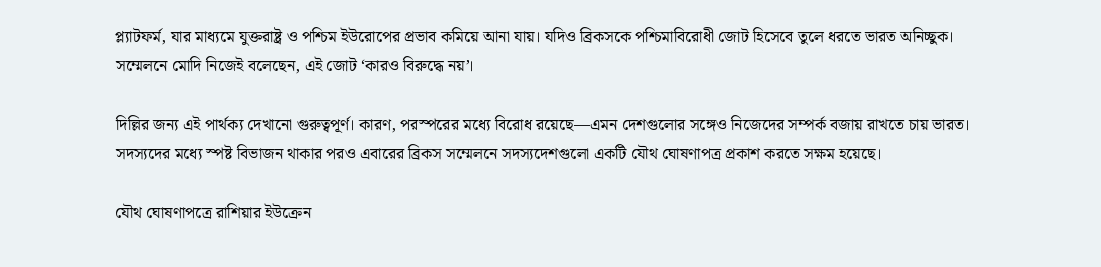প্ল্যাটফর্ম, যার মাধ্যমে যুক্তরাষ্ট্র ও পশ্চিম ইউরোপের প্রভাব কমিয়ে আনা যায়। যদিও ব্রিকসকে পশ্চিমাবিরোধী জোট হিসেবে তুলে ধরতে ভারত অনিচ্ছুক। সম্মেলনে মোদি নিজেই বলেছেন, এই জোট ‘কারও বিরুদ্ধে নয়’।

দিল্লির জন্য এই পার্থক্য দেখানো গুরুত্বপূর্ণ। কারণ, পরস্পরের মধ্যে বিরোধ রয়েছে—এমন দেশগুলোর সঙ্গেও নিজেদের সম্পর্ক বজায় রাখতে চায় ভারত। সদস্যদের মধ্যে স্পষ্ট বিভাজন থাকার পরও এবারের ব্রিকস সম্মেলনে সদস্যদেশগুলো একটি যৌথ ঘোষণাপত্র প্রকাশ করতে সক্ষম হয়েছে।

যৌথ ঘোষণাপত্রে রাশিয়ার ইউক্রেন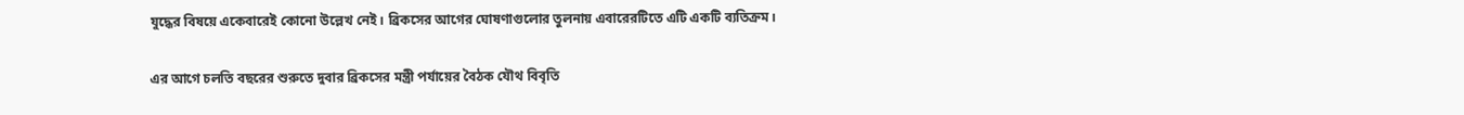যুদ্ধের বিষয়ে একেবারেই কোনো উল্লেখ নেই। ব্রিকসের আগের ঘোষণাগুলোর তুলনায় এবারেরটিতে এটি একটি ব্যতিক্রম।

এর আগে চলতি বছরের শুরুতে দুবার ব্রিকসের মন্ত্রী পর্যায়ের বৈঠক যৌথ বিবৃতি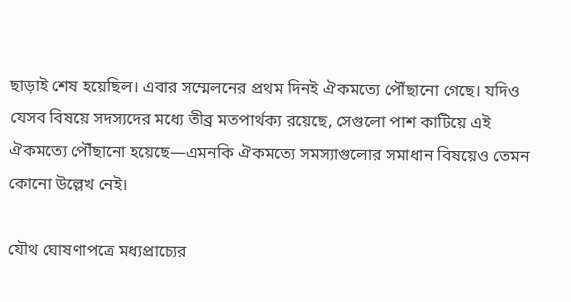ছাড়াই শেষ হয়েছিল। এবার সম্মেলনের প্রথম দিনই ঐকমত্যে পৌঁছানো গেছে। যদিও যেসব বিষয়ে সদস্যদের মধ্যে তীব্র মতপার্থক্য রয়েছে, সেগুলো পাশ কাটিয়ে এই ঐকমত্যে পৌঁছানো হয়েছে—এমনকি ঐকমত্যে সমস্যাগুলোর সমাধান বিষয়েও তেমন কোনো উল্লেখ নেই।

যৌথ ঘোষণাপত্রে মধ্যপ্রাচ্যের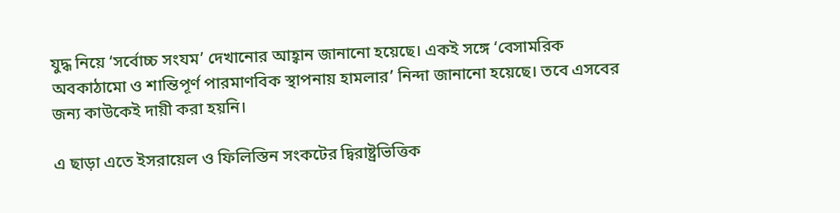যুদ্ধ নিয়ে ‘সর্বোচ্চ সংযম’ দেখানোর আহ্বান জানানো হয়েছে। একই সঙ্গে ‘বেসামরিক অবকাঠামো ও শান্তিপূর্ণ পারমাণবিক স্থাপনায় হামলার’ নিন্দা জানানো হয়েছে। তবে এসবের জন্য কাউকেই দায়ী করা হয়নি।

এ ছাড়া এতে ইসরায়েল ও ফিলিস্তিন সংকটের দ্বিরাষ্ট্রভিত্তিক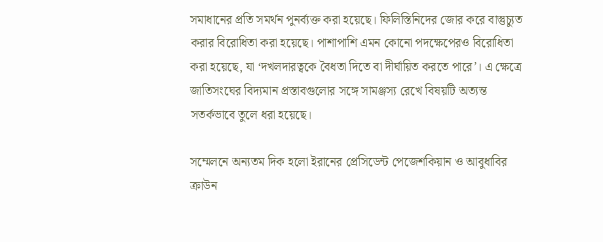সমাধানের প্রতি সমর্থন পুনর্ব্যক্ত করা হয়েছে। ফিলিস্তিনিদের জোর করে বাস্তুচ্যুত করার বিরোধিতা করা হয়েছে। পাশাপাশি এমন কোনো পদক্ষেপেরও বিরোধিতা করা হয়েছে, যা ‘দখলদারত্বকে বৈধতা দিতে বা দীর্ঘায়িত করতে পারে’। এ ক্ষেত্রে জাতিসংঘের বিদ্যমান প্রস্তাবগুলোর সঙ্গে সামঞ্জস্য রেখে বিষয়টি অত্যন্ত সতর্কভাবে তুলে ধরা হয়েছে।

সম্মেলনে অন্যতম দিক হলো ইরানের প্রেসিডেন্ট পেজেশকিয়ান ও আবুধাবির ক্রাউন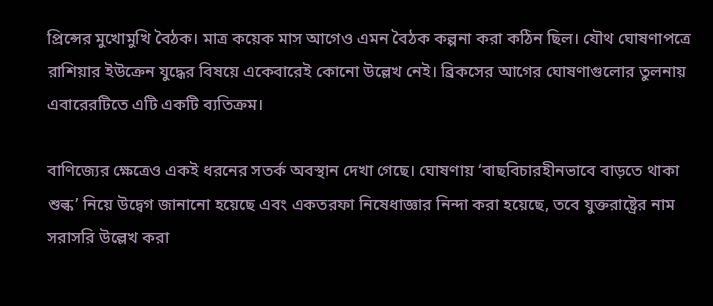প্রিন্সের মুখোমুখি বৈঠক। মাত্র কয়েক মাস আগেও এমন বৈঠক কল্পনা করা কঠিন ছিল। যৌথ ঘোষণাপত্রে রাশিয়ার ইউক্রেন যুদ্ধের বিষয়ে একেবারেই কোনো উল্লেখ নেই। ব্রিকসের আগের ঘোষণাগুলোর তুলনায় এবারেরটিতে এটি একটি ব্যতিক্রম।

বাণিজ্যের ক্ষেত্রেও একই ধরনের সতর্ক অবস্থান দেখা গেছে। ঘোষণায় ‘বাছবিচারহীনভাবে বাড়তে থাকা শুল্ক’ নিয়ে উদ্বেগ জানানো হয়েছে এবং একতরফা নিষেধাজ্ঞার নিন্দা করা হয়েছে, তবে যুক্তরাষ্ট্রের নাম সরাসরি উল্লেখ করা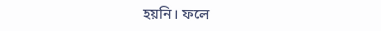হয়নি। ফলে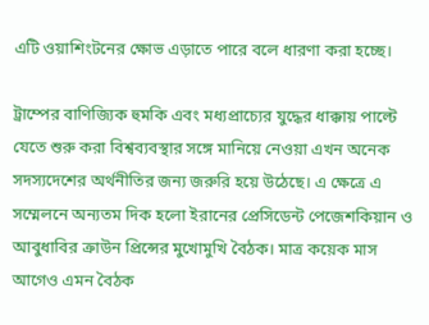এটি ওয়াশিংটনের ক্ষোভ এড়াতে পারে বলে ধারণা করা হচ্ছে।

ট্রাম্পের বাণিজ্যিক হুমকি এবং মধ্যপ্রাচ্যের যুদ্ধের ধাক্কায় পাল্টে যেতে শুরু করা বিশ্বব্যবস্থার সঙ্গে মানিয়ে নেওয়া এখন অনেক সদস্যদেশের অর্থনীতির জন্য জরুরি হয়ে উঠেছে। এ ক্ষেত্রে এ সম্মেলনে অন্যতম দিক হলো ইরানের প্রেসিডেন্ট পেজেশকিয়ান ও আবুধাবির ক্রাউন প্রিন্সের মুখোমুখি বৈঠক। মাত্র কয়েক মাস আগেও এমন বৈঠক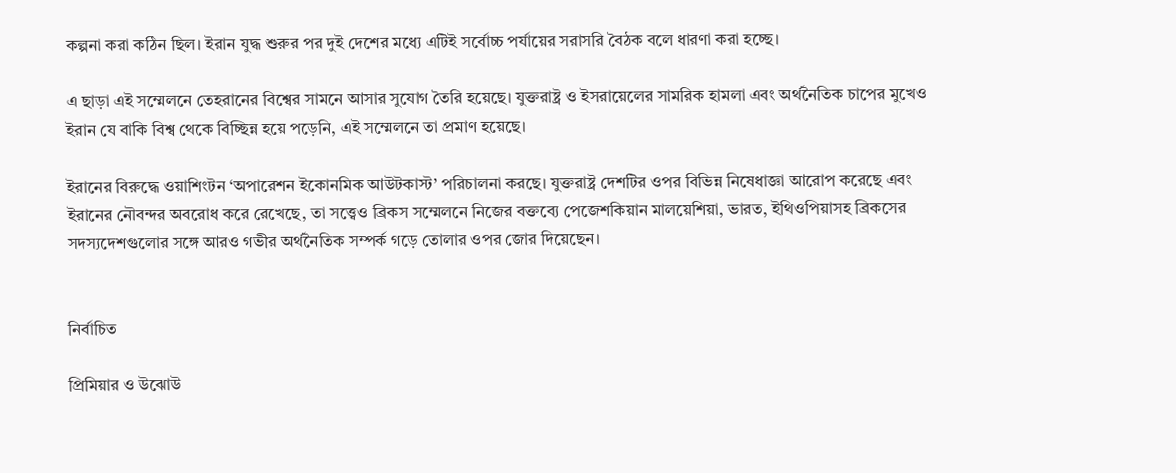কল্পনা করা কঠিন ছিল। ইরান যুদ্ধ শুরুর পর দুই দেশের মধ্যে এটিই সর্বোচ্চ পর্যায়ের সরাসরি বৈঠক বলে ধারণা করা হচ্ছে।

এ ছাড়া এই সম্মেলনে তেহরানের বিশ্বের সামনে আসার সুযোগ তৈরি হয়েছে। যুক্তরাষ্ট্র ও ইসরায়েলের সামরিক হামলা এবং অর্থনৈতিক চাপের মুখেও ইরান যে বাকি বিশ্ব থেকে বিচ্ছিন্ন হয়ে পড়েনি, এই সম্মেলনে তা প্রমাণ হয়েছে।

ইরানের বিরুদ্ধে ওয়াশিংটন ‘অপারেশন ইকোনমিক আউটকাস্ট’ পরিচালনা করছে। যুক্তরাষ্ট্র দেশটির ওপর বিভিন্ন নিষেধাজ্ঞা আরোপ করেছে এবং ইরানের নৌবন্দর অবরোধ করে রেখেছে, তা সত্ত্বেও ব্রিকস সম্মেলনে নিজের বক্তব্যে পেজেশকিয়ান মালয়েশিয়া, ভারত, ইথিওপিয়াসহ ব্রিকসের সদস্যদেশগুলোর সঙ্গে আরও গভীর অর্থনৈতিক সম্পর্ক গড়ে তোলার ওপর জোর দিয়েছেন।


নির্বাচিত

প্রিমিয়ার ও উঝোউ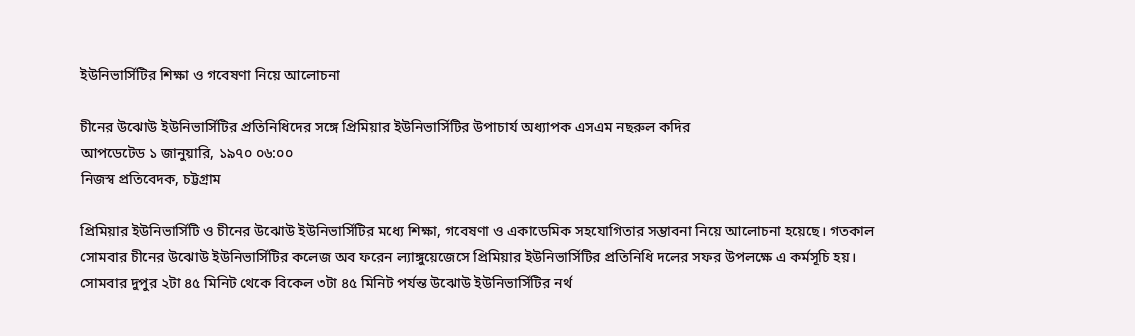ইউনিভার্সিটির শিক্ষা ও গবেষণা নিয়ে আলোচনা

চীনের উঝোউ ইউনিভার্সিটির প্রতিনিধিদের সঙ্গে প্রিমিয়ার ইউনিভার্সিটির উপাচার্য অধ্যাপক এসএম নছরুল কদির
আপডেটেড ১ জানুয়ারি, ১৯৭০ ০৬:০০
নিজস্ব প্রতিবেদক, চট্টগ্রাম

প্রিমিয়ার ইউনিভার্সিটি ও চীনের উঝোউ ইউনিভার্সিটির মধ্যে শিক্ষা, গবেষণা ও একাডেমিক সহযোগিতার সম্ভাবনা নিয়ে আলোচনা হয়েছে। গতকাল সোমবার চীনের উঝোউ ইউনিভার্সিটির কলেজ অব ফরেন ল্যাঙ্গুয়েজেসে প্রিমিয়ার ইউনিভার্সিটির প্রতিনিধি দলের সফর উপলক্ষে এ কর্মসূচি হয়। সোমবার দুপুর ২টা ৪৫ মিনিট থেকে বিকেল ৩টা ৪৫ মিনিট পর্যন্ত উঝোউ ইউনিভার্সিটির নর্থ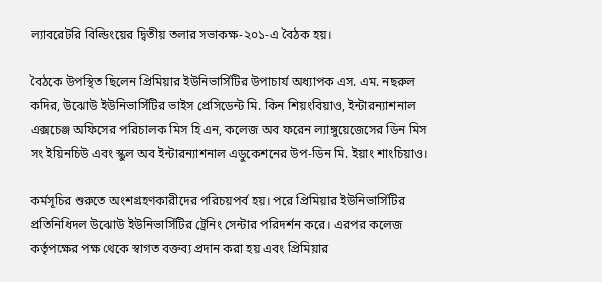ল্যাবরেটরি বিল্ডিংয়ের দ্বিতীয় তলার সভাকক্ষ-২০১-এ বৈঠক হয়।

বৈঠকে উপস্থিত ছিলেন প্রিমিয়ার ইউনিভার্সিটির উপাচার্য অধ্যাপক এস. এম. নছরুল কদির, উঝোউ ইউনিভার্সিটির ভাইস প্রেসিডেন্ট মি. কিন শিয়ংবিয়াও, ইন্টারন্যাশনাল এক্সচেঞ্জ অফিসের পরিচালক মিস হি এন, কলেজ অব ফরেন ল্যাঙ্গুয়েজেসের ডিন মিস সং ইয়িনচিউ এবং স্কুল অব ইন্টারন্যাশনাল এডুকেশনের উপ-ডিন মি. ইয়াং শাংচিয়াও।

কর্মসূচির শুরুতে অংশগ্রহণকারীদের পরিচয়পর্ব হয়। পরে প্রিমিয়ার ইউনিভার্সিটির প্রতিনিধিদল উঝোউ ইউনিভার্সিটির ট্রেনিং সেন্টার পরিদর্শন করে। এরপর কলেজ কর্তৃপক্ষের পক্ষ থেকে স্বাগত বক্তব্য প্রদান করা হয় এবং প্রিমিয়ার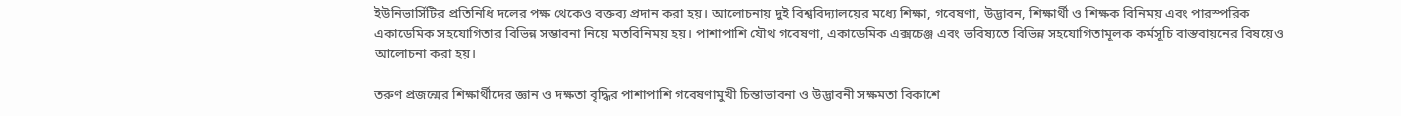ইউনিভার্সিটির প্রতিনিধি দলের পক্ষ থেকেও বক্তব্য প্রদান করা হয়। আলোচনায় দুই বিশ্ববিদ্যালয়ের মধ্যে শিক্ষা, গবেষণা, উদ্ভাবন, শিক্ষার্থী ও শিক্ষক বিনিময় এবং পারস্পরিক একাডেমিক সহযোগিতার বিভিন্ন সম্ভাবনা নিয়ে মতবিনিময় হয়। পাশাপাশি যৌথ গবেষণা, একাডেমিক এক্সচেঞ্জ এবং ভবিষ্যতে বিভিন্ন সহযোগিতামূলক কর্মসূচি বাস্তবায়নের বিষয়েও আলোচনা করা হয়।

তরুণ প্রজন্মের শিক্ষার্থীদের জ্ঞান ও দক্ষতা বৃদ্ধির পাশাপাশি গবেষণামুখী চিন্তাভাবনা ও উদ্ভাবনী সক্ষমতা বিকাশে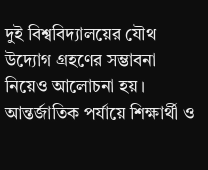দুই বিশ্ববিদ্যালয়ের যৌথ উদ্যোগ গ্রহণের সম্ভাবনা নিয়েও আলোচনা হয়। আন্তর্জাতিক পর্যায়ে শিক্ষার্থী ও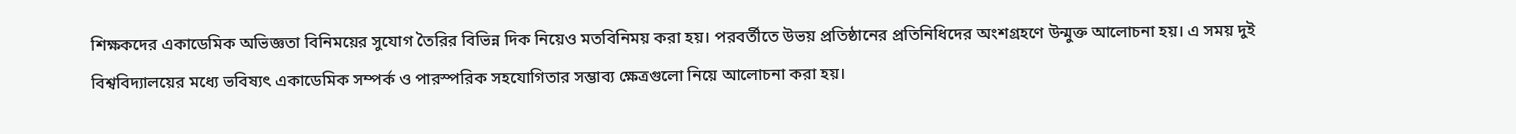শিক্ষকদের একাডেমিক অভিজ্ঞতা বিনিময়ের সুযোগ তৈরির বিভিন্ন দিক নিয়েও মতবিনিময় করা হয়। পরবর্তীতে উভয় প্রতিষ্ঠানের প্রতিনিধিদের অংশগ্রহণে উন্মুক্ত আলোচনা হয়। এ সময় দুই বিশ্ববিদ্যালয়ের মধ্যে ভবিষ্যৎ একাডেমিক সম্পর্ক ও পারস্পরিক সহযোগিতার সম্ভাব্য ক্ষেত্রগুলো নিয়ে আলোচনা করা হয়।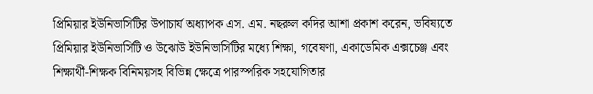প্রিমিয়ার ইউনিভার্সিটির উপাচার্য অধ্যাপক এস. এম. নছরুল কদির আশা প্রকাশ করেন, ভবিষ্যতে প্রিমিয়ার ইউনিভার্সিটি ও উঝোউ ইউনিভার্সিটির মধ্যে শিক্ষা, গবেষণা, একাডেমিক এক্সচেঞ্জ এবং শিক্ষার্থী-শিক্ষক বিনিময়সহ বিভিন্ন ক্ষেত্রে পারস্পরিক সহযোগিতার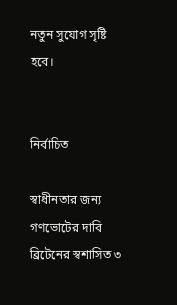নতুন সুযোগ সৃষ্টি হবে।


নির্বাচিত

স্বাধীনতার জন্য গণভোটের দাবি ব্রিটেনের স্বশাসিত ৩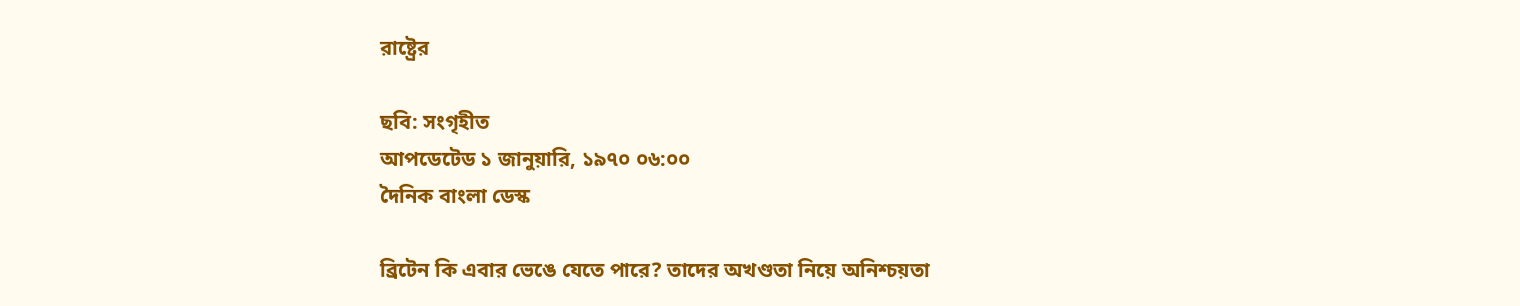রাষ্ট্রের

ছবি: সংগৃহীত
আপডেটেড ১ জানুয়ারি, ১৯৭০ ০৬:০০
দৈনিক বাংলা ডেস্ক

ব্রিটেন কি এবার ভেঙে যেতে পারে? তাদের অখণ্ডতা নিয়ে অনিশ্চয়তা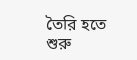তৈরি হতে শুরু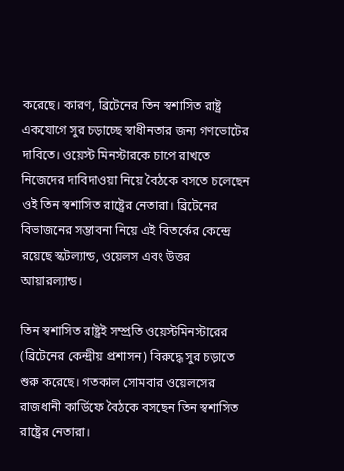করেছে। কারণ, ব্রিটেনের তিন স্বশাসিত রাষ্ট্র একযোগে সুর চড়াচ্ছে স্বাধীনতার জন্য গণভোটের দাবিতে। ওয়েস্ট মিনস্টারকে চাপে রাখতে নিজেদের দাবিদাওয়া নিয়ে বৈঠকে বসতে চলেছেন ওই তিন স্বশাসিত রাষ্ট্রের নেতারা। ব্রিটেনের বিভাজনের সম্ভাবনা নিয়ে এই বিতর্কের কেন্দ্রে রয়েছে স্কটল্যান্ড, ওয়েলস এবং উত্তর আয়ারল্যান্ড।

তিন স্বশাসিত রাষ্ট্রই সম্প্রতি ওয়েস্টমিনস্টারের (ব্রিটেনের কেন্দ্রীয় প্রশাসন) বিরুদ্ধে সুর চড়াতে শুরু করেছে। গতকাল সোমবার ওয়েলসের রাজধানী কার্ডিফে বৈঠকে বসছেন তিন স্বশাসিত রাষ্ট্রের নেতারা।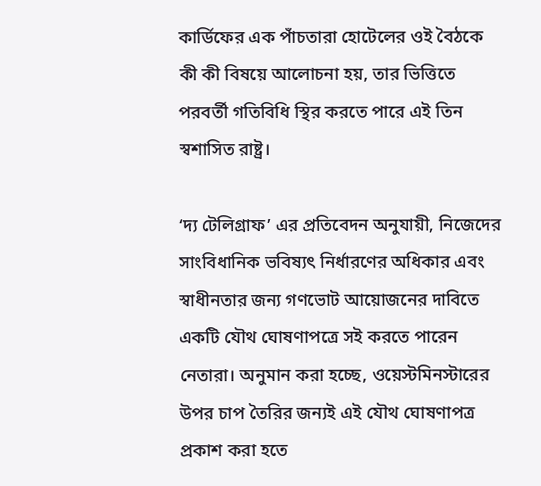কার্ডিফের এক পাঁচতারা হোটেলের ওই বৈঠকে কী কী বিষয়ে আলোচনা হয়, তার ভিত্তিতে পরবর্তী গতিবিধি স্থির করতে পারে এই তিন স্বশাসিত রাষ্ট্র।

‘দ্য টেলিগ্রাফ’ এর প্রতিবেদন অনুযায়ী, নিজেদের সাংবিধানিক ভবিষ্যৎ নির্ধারণের অধিকার এবং স্বাধীনতার জন্য গণভোট আয়োজনের দাবিতে একটি যৌথ ঘোষণাপত্রে সই করতে পারেন নেতারা। অনুমান করা হচ্ছে, ওয়েস্টমিনস্টারের উপর চাপ তৈরির জন্যই এই যৌথ ঘোষণাপত্র প্রকাশ করা হতে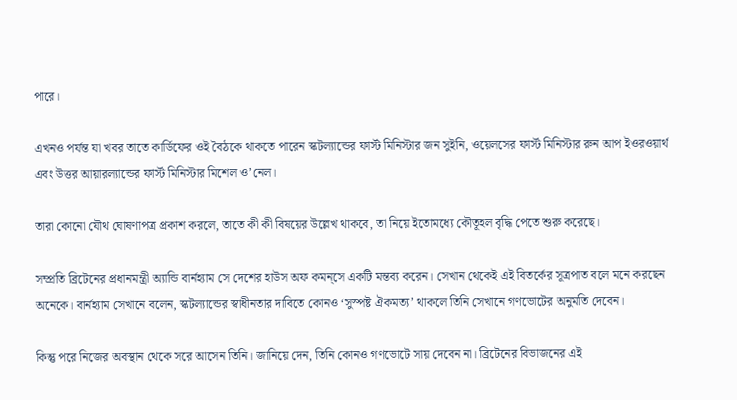পারে।

এখনও পর্যন্ত যা খবর তাতে কার্ডিফের ওই বৈঠকে থাকতে পারেন স্কটল্যান্ডের ফার্স্ট মিনিস্টার জন সুইনি, ওয়েলসের ফার্স্ট মিনিস্টার রুন আপ ইওরওয়ার্থ এবং উত্তর আয়ারল্যান্ডের ফার্স্ট মিনিস্টার মিশেল ও’নেল।

তারা কোনো যৌথ ঘোষণাপত্র প্রকাশ করলে, তাতে কী কী বিষয়ের উল্লেখ থাকবে, তা নিয়ে ইতোমধ্যে কৌতূহল বৃদ্ধি পেতে শুরু করেছে।

সম্প্রতি ব্রিটেনের প্রধানমন্ত্রী অ্যান্ডি বার্নহ্যাম সে দেশের হাউস অফ কমন‌্‌সে একটি মন্তব্য করেন। সেখান থেকেই এই বিতর্কের সূত্রপাত বলে মনে করছেন অনেকে। বার্নহ্যাম সেখানে বলেন, স্কটল্যান্ডের স্বাধীনতার দাবিতে কোনও ‘সুস্পষ্ট ঐকমত্য’ থাকলে তিনি সেখানে গণভোটের অনুমতি দেবেন।

কিন্তু পরে নিজের অবস্থান থেকে সরে আসেন তিনি। জানিয়ে দেন, তিনি কোনও গণভোটে সায় দেবেন না। ব্রিটেনের বিভাজনের এই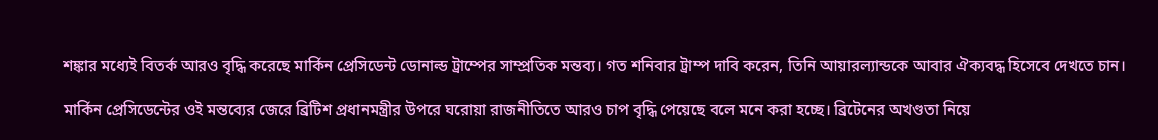শঙ্কার মধ্যেই বিতর্ক আরও বৃদ্ধি করেছে মার্কিন প্রেসিডেন্ট ডোনাল্ড ট্রাম্পের সাম্প্রতিক মন্তব্য। গত শনিবার ট্রাম্প দাবি করেন, তিনি আয়ারল্যান্ডকে আবার ঐক্যবদ্ধ হিসেবে দেখতে চান।

মার্কিন প্রেসিডেন্টের ওই মন্তব্যের জেরে ব্রিটিশ প্রধানমন্ত্রীর উপরে ঘরোয়া রাজনীতিতে আরও চাপ বৃদ্ধি পেয়েছে বলে মনে করা হচ্ছে। ব্রিটেনের অখণ্ডতা নিয়ে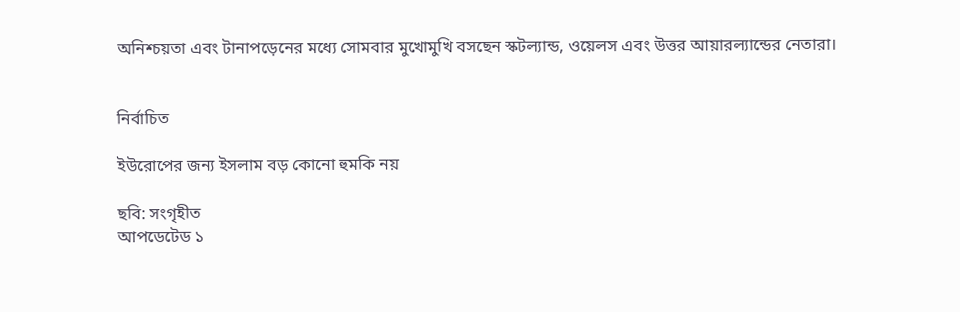অনিশ্চয়তা এবং টানাপড়েনের মধ্যে সোমবার মুখোমুখি বসছেন স্কটল্যান্ড, ওয়েলস এবং উত্তর আয়ারল্যান্ডের নেতারা।


নির্বাচিত

ইউরোপের জন্য ইসলাম বড় কোনো হুমকি নয়

ছবি: সংগৃহীত
আপডেটেড ১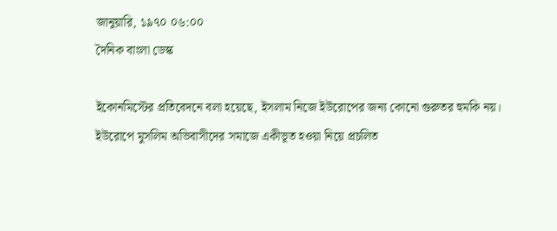জানুয়ারি, ১৯৭০ ০৬:০০
দৈনিক বাংলা ডেস্ক

ইকোনমিস্টের প্রতিবেদনে বলা হয়েছে, ইসলাম নিজে ইউরোপের জন্য কোনো গুরুতর হুমকি নয়। ইউরোপে মুসলিম অভিবাসীদের সমাজে একীভূত হওয়া নিয়ে প্রচলিত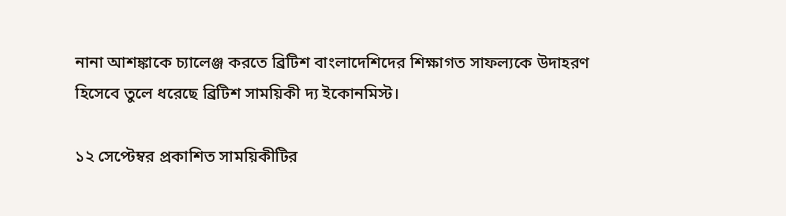নানা আশঙ্কাকে চ্যালেঞ্জ করতে ব্রিটিশ বাংলাদেশিদের শিক্ষাগত সাফল্যকে উদাহরণ হিসেবে তুলে ধরেছে ব্রিটিশ সাময়িকী দ্য ইকোনমিস্ট।

১২ সেপ্টেম্বর প্রকাশিত সাময়িকীটির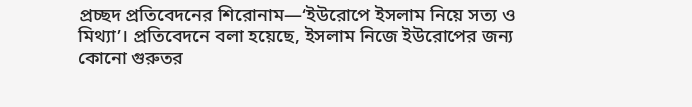প্রচ্ছদ প্রতিবেদনের শিরোনাম—‘ইউরোপে ইসলাম নিয়ে সত্য ও মিথ্যা’। প্রতিবেদনে বলা হয়েছে, ইসলাম নিজে ইউরোপের জন্য কোনো গুরুতর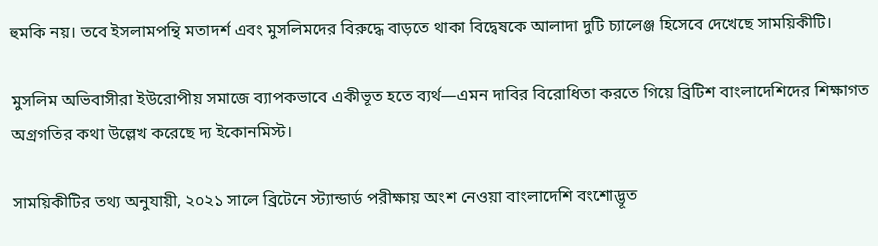হুমকি নয়। তবে ইসলামপন্থি মতাদর্শ এবং মুসলিমদের বিরুদ্ধে বাড়তে থাকা বিদ্বেষকে আলাদা দুটি চ্যালেঞ্জ হিসেবে দেখেছে সাময়িকীটি।

মুসলিম অভিবাসীরা ইউরোপীয় সমাজে ব্যাপকভাবে একীভূত হতে ব্যর্থ—এমন দাবির বিরোধিতা করতে গিয়ে ব্রিটিশ বাংলাদেশিদের শিক্ষাগত অগ্রগতির কথা উল্লেখ করেছে দ্য ইকোনমিস্ট।

সাময়িকীটির তথ্য অনুযায়ী, ২০২১ সালে ব্রিটেনে স্ট্যান্ডার্ড পরীক্ষায় অংশ নেওয়া বাংলাদেশি বংশোদ্ভূত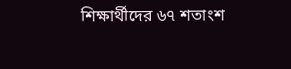শিক্ষার্থীদের ৬৭ শতাংশ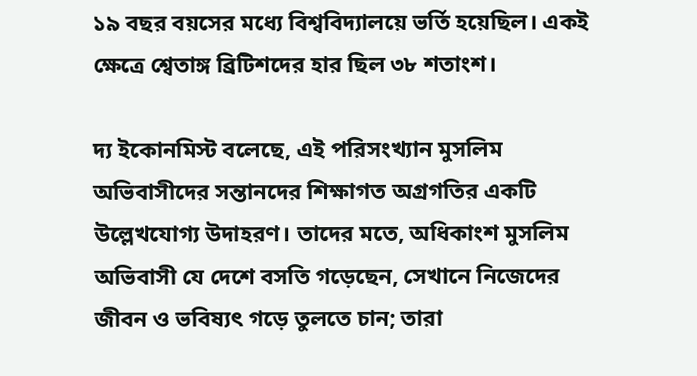১৯ বছর বয়সের মধ্যে বিশ্ববিদ্যালয়ে ভর্তি হয়েছিল। একই ক্ষেত্রে শ্বেতাঙ্গ ব্রিটিশদের হার ছিল ৩৮ শতাংশ।

দ্য ইকোনমিস্ট বলেছে, এই পরিসংখ্যান মুসলিম অভিবাসীদের সন্তানদের শিক্ষাগত অগ্রগতির একটি উল্লেখযোগ্য উদাহরণ। তাদের মতে, অধিকাংশ মুসলিম অভিবাসী যে দেশে বসতি গড়েছেন, সেখানে নিজেদের জীবন ও ভবিষ্যৎ গড়ে তুলতে চান; তারা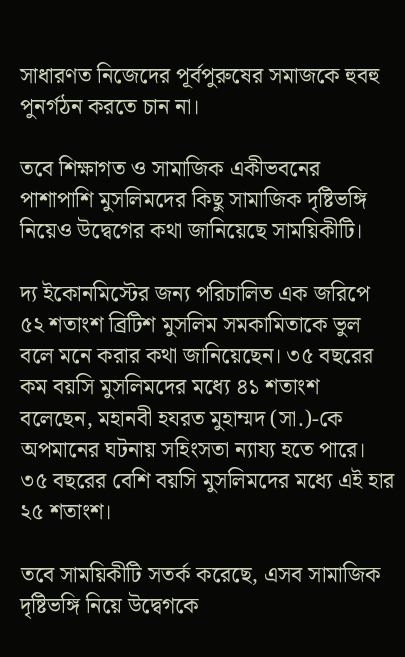সাধারণত নিজেদের পূর্বপুরুষের সমাজকে হুবহু পুনর্গঠন করতে চান না।

তবে শিক্ষাগত ও সামাজিক একীভবনের পাশাপাশি মুসলিমদের কিছু সামাজিক দৃষ্টিভঙ্গি নিয়েও উদ্বেগের কথা জানিয়েছে সাময়িকীটি।

দ্য ইকোনমিস্টের জন্য পরিচালিত এক জরিপে ৫২ শতাংশ ব্রিটিশ মুসলিম সমকামিতাকে ভুল বলে মনে করার কথা জানিয়েছেন। ৩৫ বছরের কম বয়সি মুসলিমদের মধ্যে ৪১ শতাংশ বলেছেন, মহানবী হযরত মুহাম্মদ (সা.)-কে অপমানের ঘটনায় সহিংসতা ন্যায্য হতে পারে। ৩৫ বছরের বেশি বয়সি মুসলিমদের মধ্যে এই হার ২৫ শতাংশ।

তবে সাময়িকীটি সতর্ক করেছে, এসব সামাজিক দৃষ্টিভঙ্গি নিয়ে উদ্বেগকে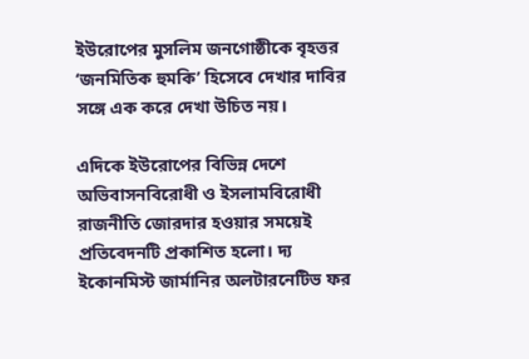ইউরোপের মুসলিম জনগোষ্ঠীকে বৃহত্তর ‘জনমিতিক হুমকি’ হিসেবে দেখার দাবির সঙ্গে এক করে দেখা উচিত নয়।

এদিকে ইউরোপের বিভিন্ন দেশে অভিবাসনবিরোধী ও ইসলামবিরোধী রাজনীতি জোরদার হওয়ার সময়েই প্রতিবেদনটি প্রকাশিত হলো। দ্য ইকোনমিস্ট জার্মানির অলটারনেটিভ ফর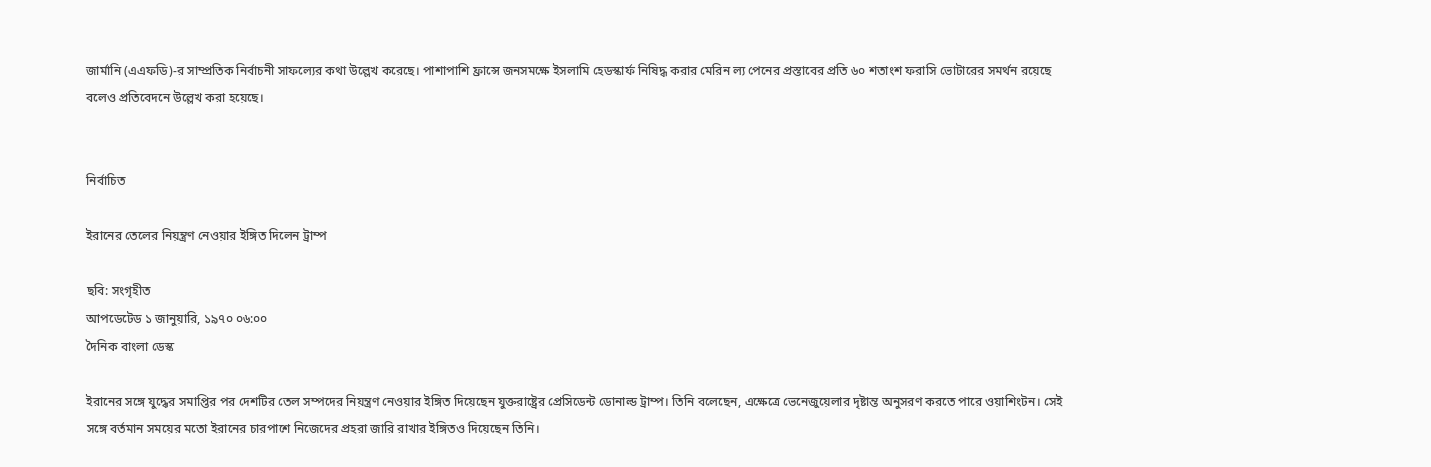জার্মানি (এএফডি)-র সাম্প্রতিক নির্বাচনী সাফল্যের কথা উল্লেখ করেছে। পাশাপাশি ফ্রান্সে জনসমক্ষে ইসলামি হেডস্কার্ফ নিষিদ্ধ করার মেরিন ল্য পেনের প্রস্তাবের প্রতি ৬০ শতাংশ ফরাসি ভোটারের সমর্থন রয়েছে বলেও প্রতিবেদনে উল্লেখ করা হয়েছে।


নির্বাচিত

ইরানের তেলের নিয়ন্ত্রণ নেওয়ার ইঙ্গিত দিলেন ট্রাম্প

ছবি: সংগৃহীত
আপডেটেড ১ জানুয়ারি, ১৯৭০ ০৬:০০
দৈনিক বাংলা ডেস্ক

ইরানের সঙ্গে যুদ্ধের সমাপ্তির পর দেশটির তেল সম্পদের নিয়ন্ত্রণ নেওয়ার ইঙ্গিত দিয়েছেন যুক্তরাষ্ট্রের প্রেসিডেন্ট ডোনাল্ড ট্রাম্প। তিনি বলেছেন, এক্ষেত্রে ভেনেজুয়েলার দৃষ্টান্ত অনুসরণ করতে পারে ওয়াশিংটন। সেই সঙ্গে বর্তমান সময়ের মতো ইরানের চারপাশে নিজেদের প্রহরা জারি রাখার ইঙ্গিতও দিয়েছেন তিনি।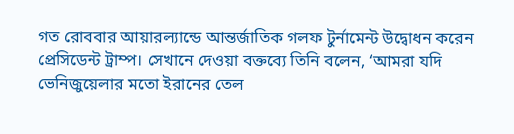গত রোববার আয়ারল্যান্ডে আন্তর্জাতিক গলফ টুর্নামেন্ট উদ্বোধন করেন প্রেসিডেন্ট ট্রাম্প। সেখানে দেওয়া বক্তব্যে তিনি বলেন, ‘আমরা যদি ভেনিজুয়েলার মতো ইরানের তেল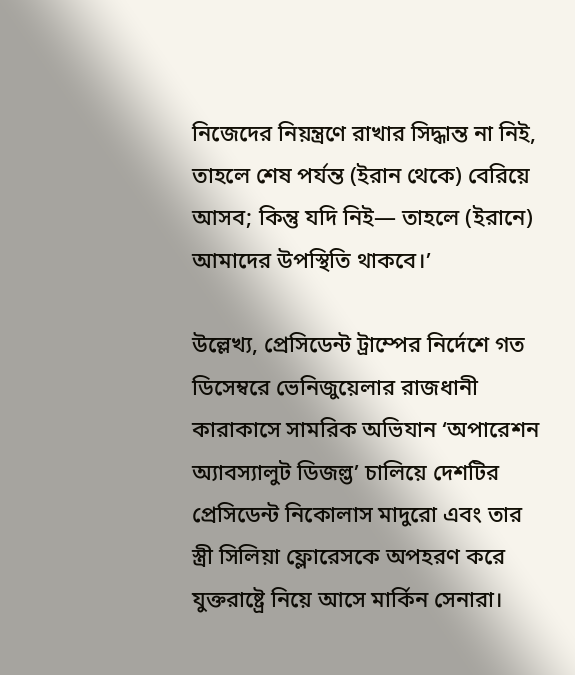নিজেদের নিয়ন্ত্রণে রাখার সিদ্ধান্ত না নিই, তাহলে শেষ পর্যন্ত (ইরান থেকে) বেরিয়ে আসব; কিন্তু যদি নিই— তাহলে (ইরানে) আমাদের উপস্থিতি থাকবে।’

উল্লেখ্য, প্রেসিডেন্ট ট্রাম্পের নির্দেশে গত ডিসেম্বরে ভেনিজুয়েলার রাজধানী কারাকাসে সামরিক অভিযান ‘অপারেশন অ্যাবস্যালুট ডিজল্ভ’ চালিয়ে দেশটির প্রেসিডেন্ট নিকোলাস মাদুরো এবং তার স্ত্রী সিলিয়া ফ্লোরেসকে অপহরণ করে যুক্তরাষ্ট্রে নিয়ে আসে মার্কিন সেনারা।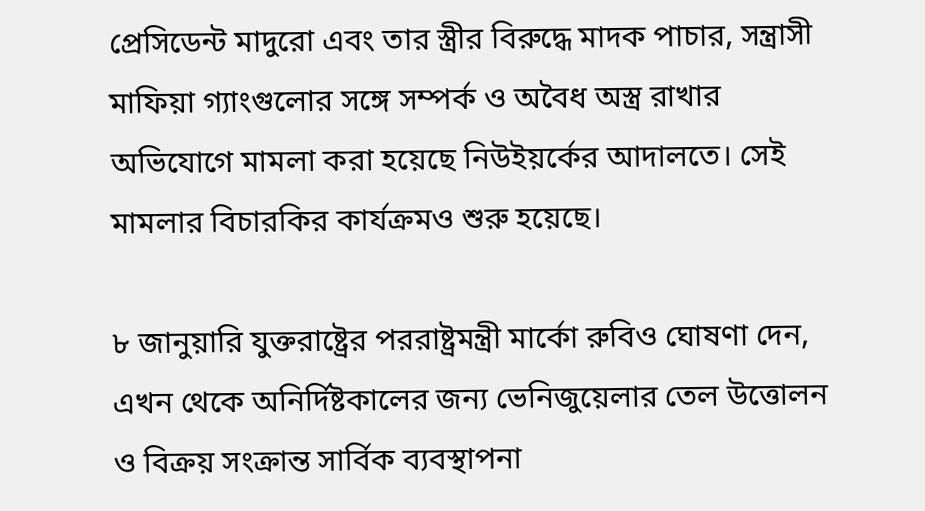প্রেসিডেন্ট মাদুরো এবং তার স্ত্রীর বিরুদ্ধে মাদক পাচার, সন্ত্রাসী মাফিয়া গ্যাংগুলোর সঙ্গে সম্পর্ক ও অবৈধ অস্ত্র রাখার অভিযোগে মামলা করা হয়েছে নিউইয়র্কের আদালতে। সেই মামলার বিচারকির কার্যক্রমও শুরু হয়েছে।

৮ জানুয়ারি যুক্তরাষ্ট্রের পররাষ্ট্রমন্ত্রী মার্কো রুবিও ঘোষণা দেন, এখন থেকে অনির্দিষ্টকালের জন্য ভেনিজুয়েলার তেল উত্তোলন ও বিক্রয় সংক্রান্ত সার্বিক ব্যবস্থাপনা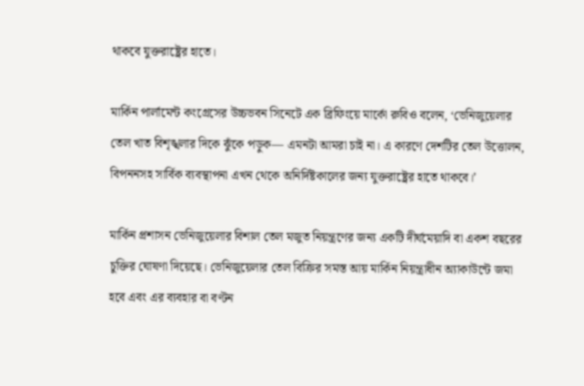থাকবে যুক্তরাষ্ট্রের হাতে।

মার্কিন পার্লামেন্ট কংগ্রেসের উচ্চভবন সিনেটে এক ব্রিফিংয়ে মার্কো রুবিও বলেন, ‘ভেনিজুয়েলার তেল খাত বিশৃঙ্খলার দিকে ঝুঁকে পড়ুক— এমনটা আমরা চাই না। এ কারণে দেশটির তেল উত্তোলন, বিপননসহ সার্বিক ব্যবস্থাপনা এখন থেকে অনির্দিষ্টকালের জন্য যুক্তরাষ্ট্রের হাতে থাকবে।’

মার্কিন প্রশাসন ভেনিজুয়েলার বিশাল তেল মজুত নিয়ন্ত্রণের জন্য একটি দীর্ঘমেয়াদি বা একশ বছরের চুক্তির ঘোষণা দিয়েছে। ভেনিজুয়েলার তেল বিক্রির সমস্ত আয় মার্কিন নিয়ন্ত্রাধীন অ্যাকাউন্টে জমা হবে এবং এর ব্যবহার বা বণ্টন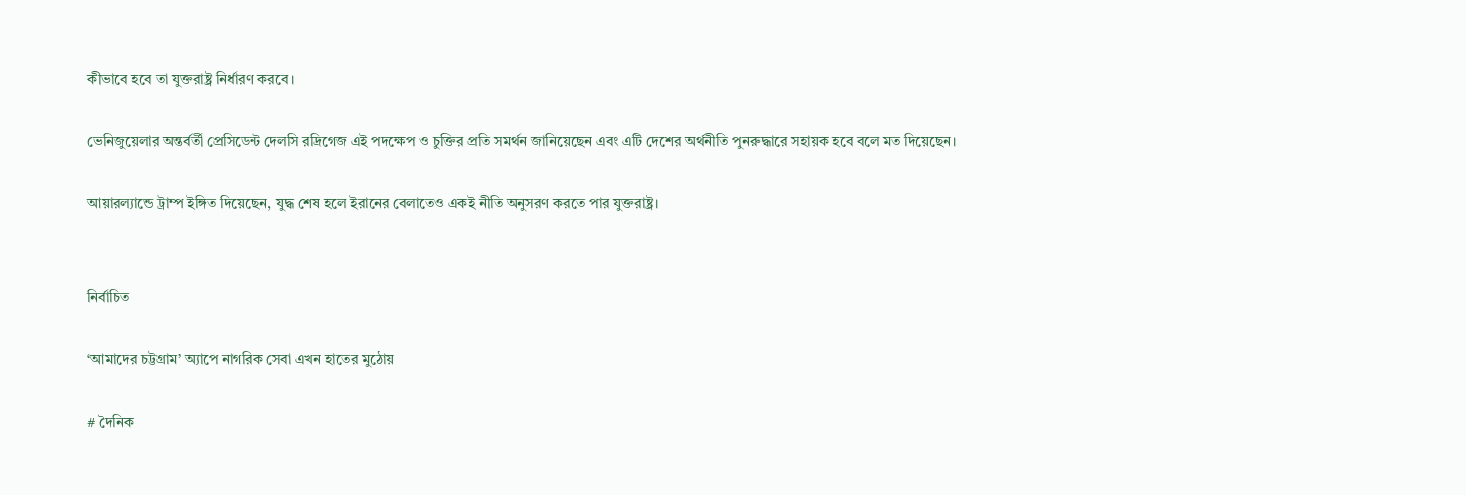কীভাবে হবে তা যুক্তরাষ্ট্র নির্ধারণ করবে।

ভেনিজুয়েলার অন্তর্বর্তী প্রেসিডেন্ট দেলসি রদ্রিগেজ এই পদক্ষেপ ও চুক্তির প্রতি সমর্থন জানিয়েছেন এবং এটি দেশের অর্থনীতি পুনরুদ্ধারে সহায়ক হবে বলে মত দিয়েছেন।

আয়ারল্যান্ডে ট্রাম্প ইঙ্গিত দিয়েছেন, যুদ্ধ শেষ হলে ইরানের বেলাতেও একই নীতি অনুসরণ করতে পার যুক্তরাষ্ট্র।


নির্বাচিত

‘আমাদের চট্টগ্রাম’ অ্যাপে নাগরিক সেবা এখন হাতের মুঠোয়

# দৈনিক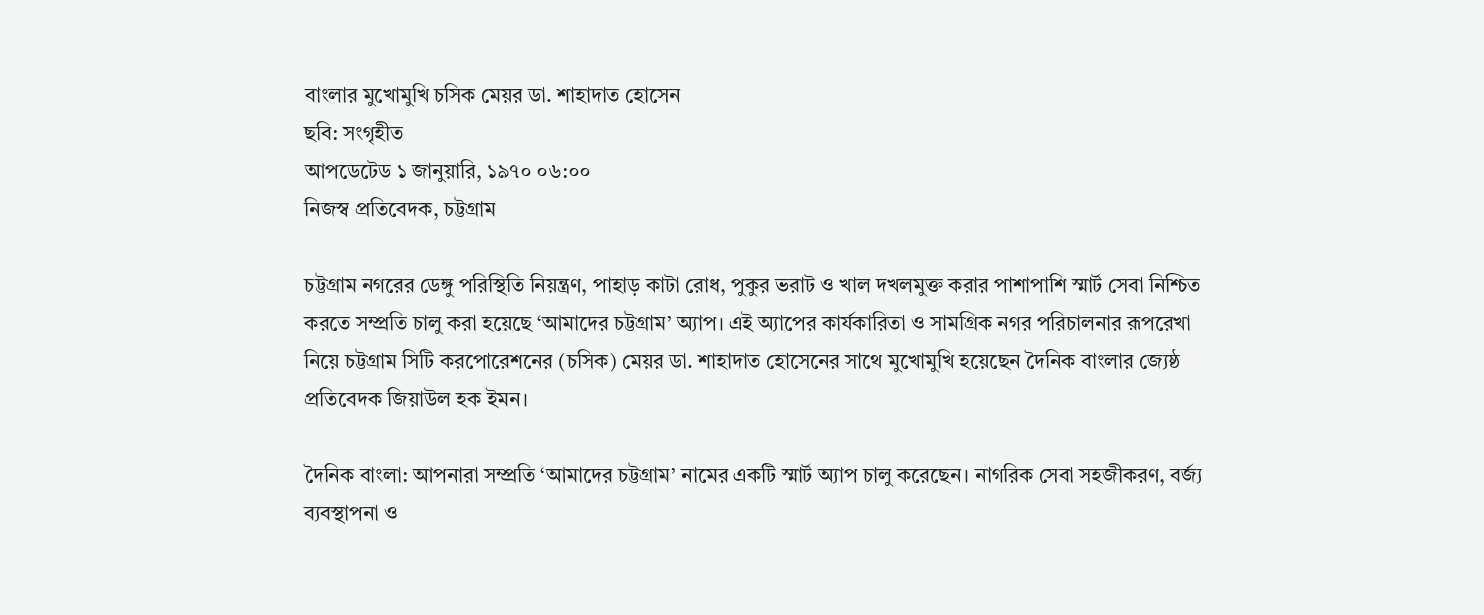বাংলার মুখোমুখি চসিক মেয়র ডা. শাহাদাত হোসেন
ছবি: সংগৃহীত
আপডেটেড ১ জানুয়ারি, ১৯৭০ ০৬:০০
নিজস্ব প্রতিবেদক, চট্টগ্রাম

চট্টগ্রাম নগরের ডেঙ্গু পরিস্থিতি নিয়ন্ত্রণ, পাহাড় কাটা রোধ, পুকুর ভরাট ও খাল দখলমুক্ত করার পাশাপাশি স্মার্ট সেবা নিশ্চিত করতে সম্প্রতি চালু করা হয়েছে ‘আমাদের চট্টগ্রাম’ অ্যাপ। এই অ্যাপের কার্যকারিতা ও সামগ্রিক নগর পরিচালনার রূপরেখা নিয়ে চট্টগ্রাম সিটি করপোরেশনের (চসিক) মেয়র ডা. শাহাদাত হোসেনের সাথে মুখোমুখি হয়েছেন দৈনিক বাংলার জ্যেষ্ঠ প্রতিবেদক জিয়াউল হক ইমন।

দৈনিক বাংলা: আপনারা সম্প্রতি ‘আমাদের চট্টগ্রাম’ নামের একটি স্মার্ট অ্যাপ চালু করেছেন। নাগরিক সেবা সহজীকরণ, বর্জ্য ব্যবস্থাপনা ও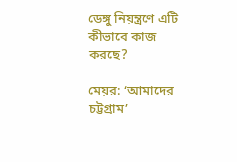ডেঙ্গু নিয়ন্ত্রণে এটি কীভাবে কাজ করছে?

মেয়র: ‘আমাদের চট্টগ্রাম’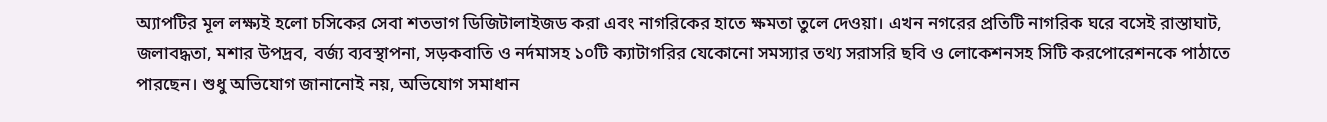অ্যাপটির মূল লক্ষ্যই হলো চসিকের সেবা শতভাগ ডিজিটালাইজড করা এবং নাগরিকের হাতে ক্ষমতা তুলে দেওয়া। এখন নগরের প্রতিটি নাগরিক ঘরে বসেই রাস্তাঘাট, জলাবদ্ধতা, মশার উপদ্রব, বর্জ্য ব্যবস্থাপনা, সড়কবাতি ও নর্দমাসহ ১০টি ক্যাটাগরির যেকোনো সমস্যার তথ্য সরাসরি ছবি ও লোকেশনসহ সিটি করপোরেশনকে পাঠাতে পারছেন। শুধু অভিযোগ জানানোই নয়, অভিযোগ সমাধান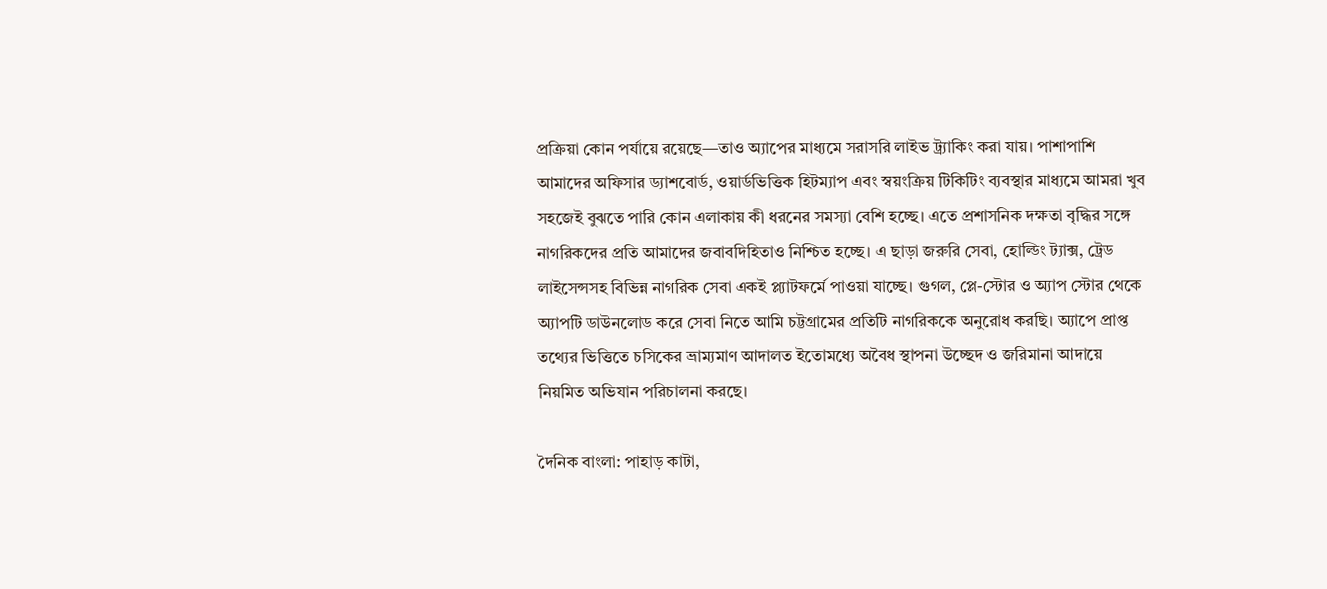প্রক্রিয়া কোন পর্যায়ে রয়েছে—তাও অ্যাপের মাধ্যমে সরাসরি লাইভ ট্র্যাকিং করা যায়। পাশাপাশি আমাদের অফিসার ড্যাশবোর্ড, ওয়ার্ডভিত্তিক হিটম্যাপ এবং স্বয়ংক্রিয় টিকিটিং ব্যবস্থার মাধ্যমে আমরা খুব সহজেই বুঝতে পারি কোন এলাকায় কী ধরনের সমস্যা বেশি হচ্ছে। এতে প্রশাসনিক দক্ষতা বৃদ্ধির সঙ্গে নাগরিকদের প্রতি আমাদের জবাবদিহিতাও নিশ্চিত হচ্ছে। এ ছাড়া জরুরি সেবা, হোল্ডিং ট্যাক্স, ট্রেড লাইসেন্সসহ বিভিন্ন নাগরিক সেবা একই প্ল্যাটফর্মে পাওয়া যাচ্ছে। গুগল, প্লে-স্টোর ও অ্যাপ স্টোর থেকে অ্যাপটি ডাউনলোড করে সেবা নিতে আমি চট্টগ্রামের প্রতিটি নাগরিককে অনুরোধ করছি। অ্যাপে প্রাপ্ত তথ্যের ভিত্তিতে চসিকের ভ্রাম্যমাণ আদালত ইতোমধ্যে অবৈধ স্থাপনা উচ্ছেদ ও জরিমানা আদায়ে নিয়মিত অভিযান পরিচালনা করছে।

দৈনিক বাংলা: পাহাড় কাটা,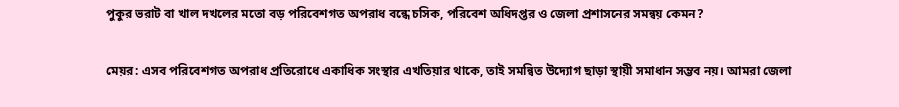পুকুর ভরাট বা খাল দখলের মতো বড় পরিবেশগত অপরাধ বন্ধে চসিক, পরিবেশ অধিদপ্তর ও জেলা প্রশাসনের সমন্বয় কেমন?

মেয়র: এসব পরিবেশগত অপরাধ প্রতিরোধে একাধিক সংস্থার এখতিয়ার থাকে, তাই সমন্বিত উদ্যোগ ছাড়া স্থায়ী সমাধান সম্ভব নয়। আমরা জেলা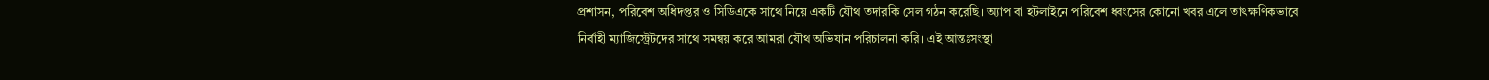প্রশাসন, পরিবেশ অধিদপ্তর ও সিডিএকে সাথে নিয়ে একটি যৌথ তদারকি সেল গঠন করেছি। অ্যাপ বা হটলাইনে পরিবেশ ধ্বংসের কোনো খবর এলে তাৎক্ষণিকভাবে নির্বাহী ম্যাজিস্ট্রেটদের সাথে সমন্বয় করে আমরা যৌথ অভিযান পরিচালনা করি। এই আন্তঃসংস্থা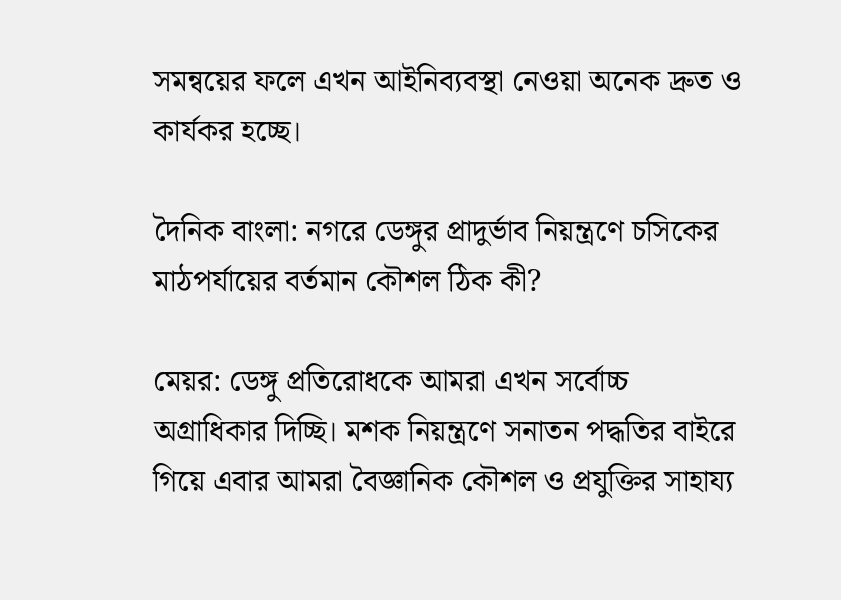সমন্বয়ের ফলে এখন আইনিব্যবস্থা নেওয়া অনেক দ্রুত ও কার্যকর হচ্ছে।

দৈনিক বাংলা: নগরে ডেঙ্গুর প্রাদুর্ভাব নিয়ন্ত্রণে চসিকের মাঠপর্যায়ের বর্তমান কৌশল ঠিক কী?

মেয়র: ডেঙ্গু প্রতিরোধকে আমরা এখন সর্বোচ্চ অগ্রাধিকার দিচ্ছি। মশক নিয়ন্ত্রণে সনাতন পদ্ধতির বাইরে গিয়ে এবার আমরা বৈজ্ঞানিক কৌশল ও প্রযুক্তির সাহায্য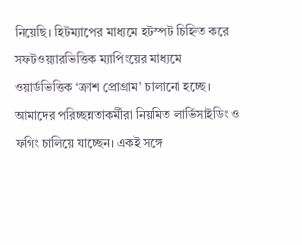নিয়েছি। হিটম্যাপের মাধ্যমে হটস্পট চিহ্নিত করে সফটওয়্যারভিত্তিক ম্যাপিংয়ের মাধ্যমে ওয়ার্ডভিত্তিক ‘ক্রাশ প্রোগ্রাম’ চালানো হচ্ছে। আমাদের পরিচ্ছন্নতাকর্মীরা নিয়মিত লার্ভিসাইডিং ও ফগিং চালিয়ে যাচ্ছেন। একই সঙ্গে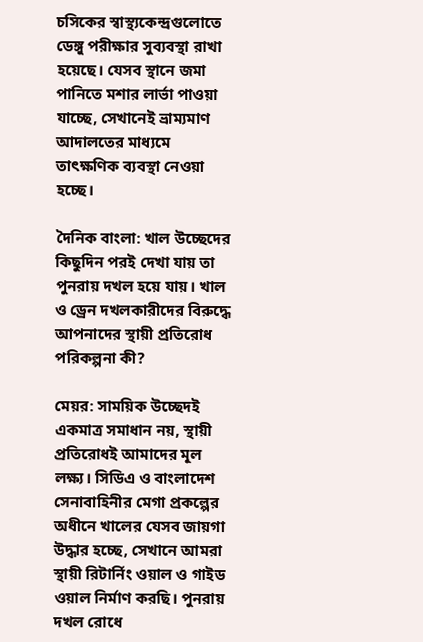চসিকের স্বাস্থ্যকেন্দ্রগুলোতে ডেঙ্গু পরীক্ষার সুব্যবস্থা রাখা হয়েছে। যেসব স্থানে জমা পানিতে মশার লার্ভা পাওয়া যাচ্ছে, সেখানেই ভ্রাম্যমাণ আদালতের মাধ্যমে তাৎক্ষণিক ব্যবস্থা নেওয়া হচ্ছে।

দৈনিক বাংলা: খাল উচ্ছেদের কিছুদিন পরই দেখা যায় তা পুনরায় দখল হয়ে যায়। খাল ও ড্রেন দখলকারীদের বিরুদ্ধে আপনাদের স্থায়ী প্রতিরোধ পরিকল্পনা কী?

মেয়র: সাময়িক উচ্ছেদই একমাত্র সমাধান নয়, স্থায়ী প্রতিরোধই আমাদের মূল লক্ষ্য। সিডিএ ও বাংলাদেশ সেনাবাহিনীর মেগা প্রকল্পের অধীনে খালের যেসব জায়গা উদ্ধার হচ্ছে, সেখানে আমরা স্থায়ী রিটার্নিং ওয়াল ও গাইড ওয়াল নির্মাণ করছি। পুনরায় দখল রোধে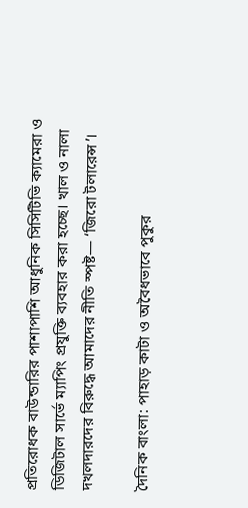প্রতিরোধক বাউন্ডারির পাশাপাশি আধুনিক সিসিটিভি ক্যামেরা ও ডিজিটাল সার্ভে ম্যাপিং প্রযুক্তি ব্যবহার করা হচ্ছে। খাল ও নালা দখলদারদের বিরুদ্ধে আমাদের নীতি স্পষ্ট— ‘জিরো টলারেন্স’।

দৈনিক বাংলা: পাহাড় কাটা ও অবৈধভাবে পুকুর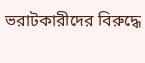ভরাটকারীদের বিরুদ্ধে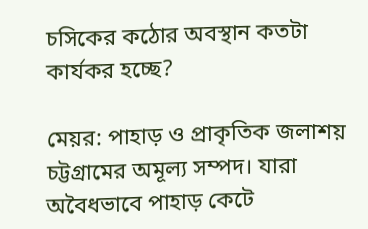চসিকের কঠোর অবস্থান কতটা কার্যকর হচ্ছে?

মেয়র: পাহাড় ও প্রাকৃতিক জলাশয় চট্টগ্রামের অমূল্য সম্পদ। যারা অবৈধভাবে পাহাড় কেটে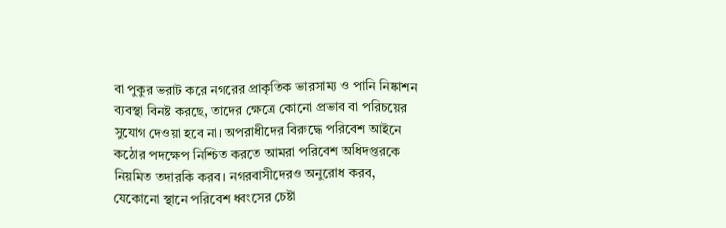বা পুকুর ভরাট করে নগরের প্রাকৃতিক ভারসাম্য ও পানি নিষ্কাশন ব্যবস্থা বিনষ্ট করছে, তাদের ক্ষেত্রে কোনো প্রভাব বা পরিচয়ের সুযোগ দেওয়া হবে না। অপরাধীদের বিরুদ্ধে পরিবেশ আইনে কঠোর পদক্ষেপ নিশ্চিত করতে আমরা পরিবেশ অধিদপ্তরকে নিয়মিত তদারকি করব। নগরবাসীদেরও অনুরোধ করব, যেকোনো স্থানে পরিবেশ ধ্বংসের চেষ্টা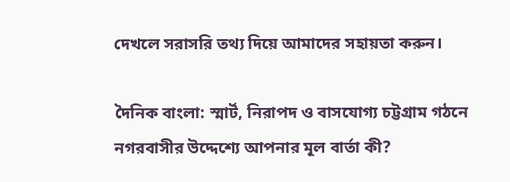দেখলে সরাসরি তথ্য দিয়ে আমাদের সহায়তা করুন।

দৈনিক বাংলা: স্মার্ট, নিরাপদ ও বাসযোগ্য চট্টগ্রাম গঠনে নগরবাসীর উদ্দেশ্যে আপনার মূল বার্তা কী?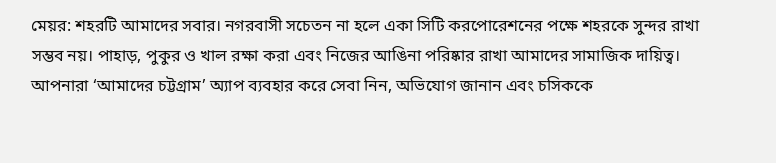মেয়র: শহরটি আমাদের সবার। নগরবাসী সচেতন না হলে একা সিটি করপোরেশনের পক্ষে শহরকে সুন্দর রাখা সম্ভব নয়। পাহাড়, পুকুর ও খাল রক্ষা করা এবং নিজের আঙিনা পরিষ্কার রাখা আমাদের সামাজিক দায়িত্ব। আপনারা ‘আমাদের চট্টগ্রাম’ অ্যাপ ব্যবহার করে সেবা নিন, অভিযোগ জানান এবং চসিককে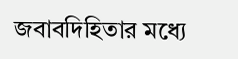জবাবদিহিতার মধ্যে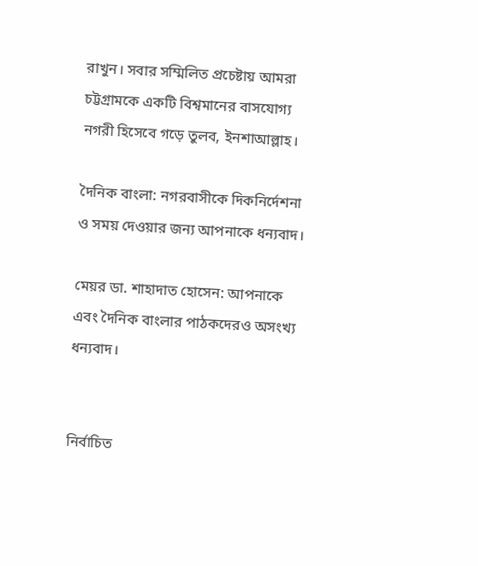রাখুন। সবার সম্মিলিত প্রচেষ্টায় আমরা চট্টগ্রামকে একটি বিশ্বমানের বাসযোগ্য নগরী হিসেবে গড়ে তুলব, ইনশাআল্লাহ।

দৈনিক বাংলা: নগরবাসীকে দিকনির্দেশনা ও সময় দেওয়ার জন্য আপনাকে ধন্যবাদ।

মেয়র ডা. শাহাদাত হোসেন: আপনাকে এবং দৈনিক বাংলার পাঠকদেরও অসংখ্য ধন্যবাদ।


নির্বাচিত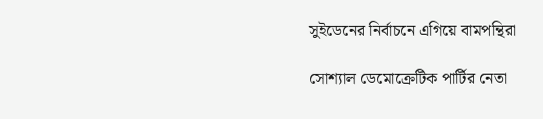সুইডেনের নির্বাচনে এগিয়ে বামপন্থিরা

সোশ্যাল ডেমোক্রেটিক পার্টির নেতা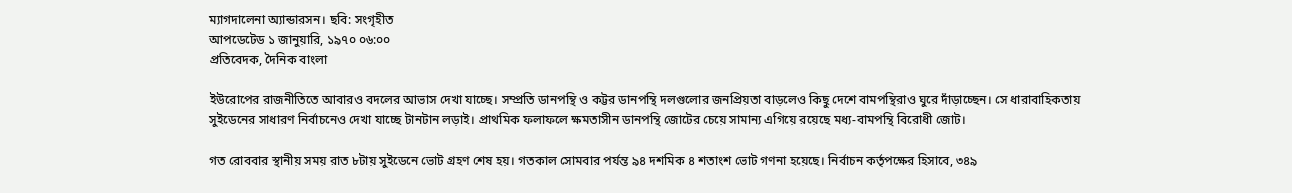ম্যাগদালেনা অ্যান্ডারসন। ছবি: সংগৃহীত
আপডেটেড ১ জানুয়ারি, ১৯৭০ ০৬:০০
প্রতিবেদক, দৈনিক বাংলা

ইউরোপের রাজনীতিতে আবারও বদলের আভাস দেখা যাচ্ছে। সম্প্রতি ডানপন্থি ও কট্টর ডানপন্থি দলগুলোর জনপ্রিয়তা বাড়লেও কিছু দেশে বামপন্থিরাও ঘুরে দাঁড়াচ্ছেন। সে ধারাবাহিকতায় সুইডেনের সাধারণ নির্বাচনেও দেখা যাচ্ছে টানটান লড়াই। প্রাথমিক ফলাফলে ক্ষমতাসীন ডানপন্থি জোটের চেয়ে সামান্য এগিয়ে রয়েছে মধ্য-বামপন্থি বিরোধী জোট।

গত রোববার স্থানীয় সময় রাত ৮টায় সুইডেনে ভোট গ্রহণ শেষ হয়। গতকাল সোমবার পর্যন্ত ৯৪ দশমিক ৪ শতাংশ ভোট গণনা হয়েছে। নির্বাচন কর্তৃপক্ষের হিসাবে, ৩৪৯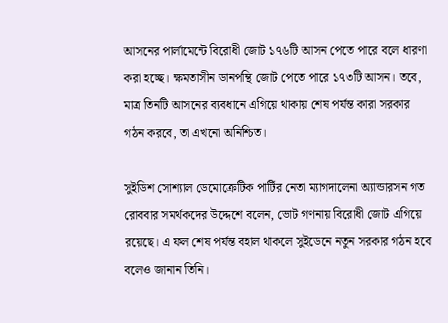আসনের পার্লামেন্টে বিরোধী জোট ১৭৬টি আসন পেতে পারে বলে ধারণা করা হচ্ছে। ক্ষমতাসীন ডানপন্থি জোট পেতে পারে ১৭৩টি আসন। তবে, মাত্র তিনটি আসনের ব্যবধানে এগিয়ে থাকায় শেষ পর্যন্ত কারা সরকার গঠন করবে, তা এখনো অনিশ্চিত।

সুইডিশ সোশ্যাল ডেমোক্রেটিক পার্টির নেতা ম্যাগদালেনা অ্যান্ডারসন গত রোববার সমর্থকদের উদ্দেশে বলেন, ভোট গণনায় বিরোধী জোট এগিয়ে রয়েছে। এ ফল শেষ পর্যন্ত বহাল থাকলে সুইডেনে নতুন সরকার গঠন হবে বলেও জানান তিনি।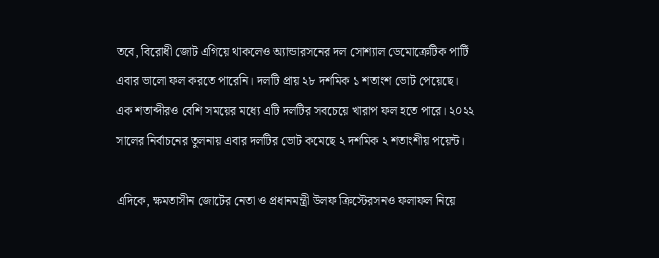তবে, বিরোধী জোট এগিয়ে থাকলেও অ্যান্ডারসনের দল সোশ্যাল ডেমোক্রেটিক পার্টি এবার ভালো ফল করতে পারেনি। দলটি প্রায় ২৮ দশমিক ১ শতাংশ ভোট পেয়েছে। এক শতাব্দীরও বেশি সময়ের মধ্যে এটি দলটির সবচেয়ে খারাপ ফল হতে পারে। ২০২২ সালের নির্বাচনের তুলনায় এবার দলটির ভোট কমেছে ২ দশমিক ২ শতাংশীয় পয়েন্ট।

এদিকে, ক্ষমতাসীন জোটের নেতা ও প্রধানমন্ত্রী উলফ ক্রিস্টেরসনও ফলাফল নিয়ে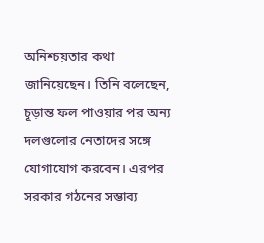অনিশ্চয়তার কথা জানিয়েছেন। তিনি বলেছেন, চূড়ান্ত ফল পাওয়ার পর অন্য দলগুলোর নেতাদের সঙ্গে যোগাযোগ করবেন। এরপর সরকার গঠনের সম্ভাব্য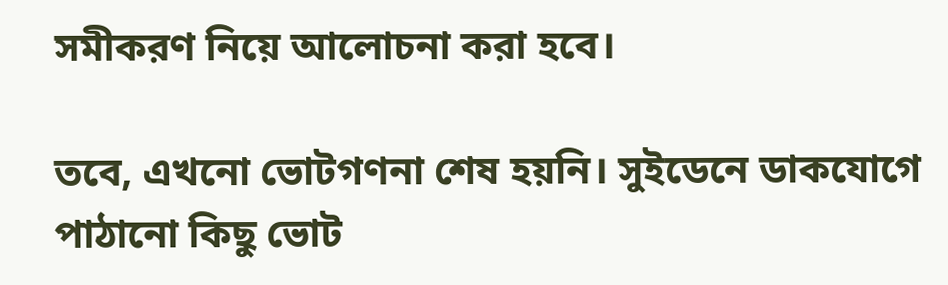সমীকরণ নিয়ে আলোচনা করা হবে।

তবে, এখনো ভোটগণনা শেষ হয়নি। সুইডেনে ডাকযোগে পাঠানো কিছু ভোট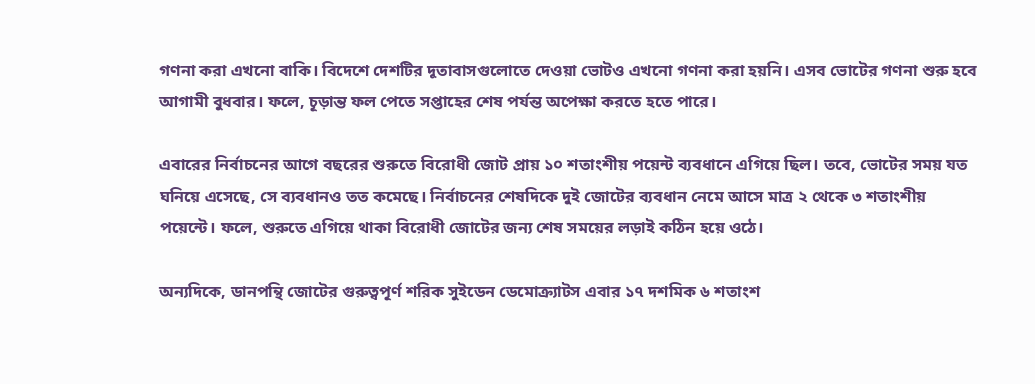গণনা করা এখনো বাকি। বিদেশে দেশটির দূতাবাসগুলোতে দেওয়া ভোটও এখনো গণনা করা হয়নি। এসব ভোটের গণনা শুরু হবে আগামী বুধবার। ফলে, চূড়ান্ত ফল পেতে সপ্তাহের শেষ পর্যন্ত অপেক্ষা করতে হতে পারে।

এবারের নির্বাচনের আগে বছরের শুরুতে বিরোধী জোট প্রায় ১০ শতাংশীয় পয়েন্ট ব্যবধানে এগিয়ে ছিল। তবে, ভোটের সময় যত ঘনিয়ে এসেছে, সে ব্যবধানও তত কমেছে। নির্বাচনের শেষদিকে দুই জোটের ব্যবধান নেমে আসে মাত্র ২ থেকে ৩ শতাংশীয় পয়েন্টে। ফলে, শুরুতে এগিয়ে থাকা বিরোধী জোটের জন্য শেষ সময়ের লড়াই কঠিন হয়ে ওঠে।

অন্যদিকে, ডানপন্থি জোটের গুরুত্বপূর্ণ শরিক সুইডেন ডেমোক্র্যাটস এবার ১৭ দশমিক ৬ শতাংশ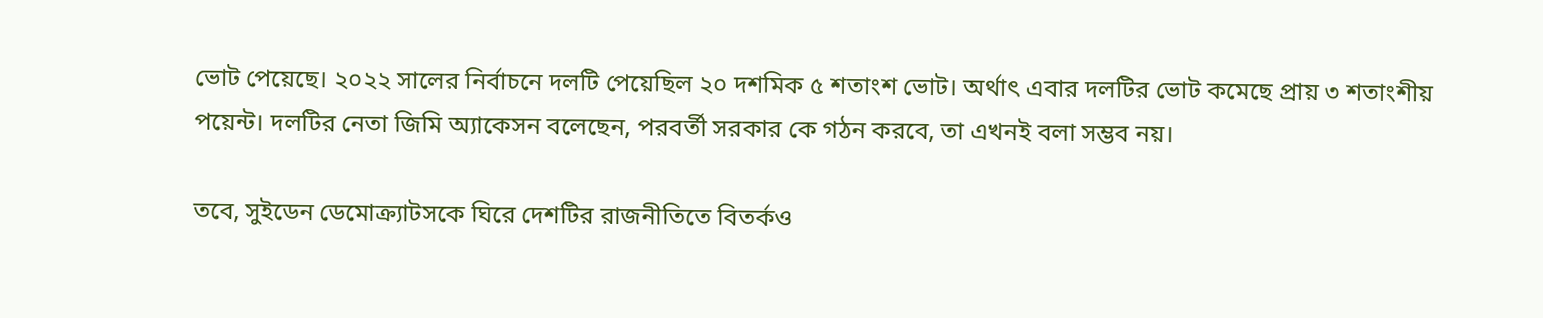ভোট পেয়েছে। ২০২২ সালের নির্বাচনে দলটি পেয়েছিল ২০ দশমিক ৫ শতাংশ ভোট। অর্থাৎ এবার দলটির ভোট কমেছে প্রায় ৩ শতাংশীয় পয়েন্ট। দলটির নেতা জিমি অ্যাকেসন বলেছেন, পরবর্তী সরকার কে গঠন করবে, তা এখনই বলা সম্ভব নয়।

তবে, সুইডেন ডেমোক্র্যাটসকে ঘিরে দেশটির রাজনীতিতে বিতর্কও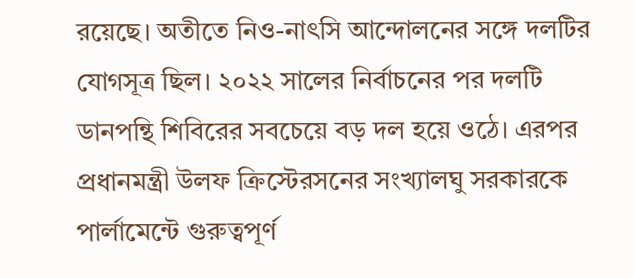রয়েছে। অতীতে নিও-নাৎসি আন্দোলনের সঙ্গে দলটির যোগসূত্র ছিল। ২০২২ সালের নির্বাচনের পর দলটি ডানপন্থি শিবিরের সবচেয়ে বড় দল হয়ে ওঠে। এরপর প্রধানমন্ত্রী উলফ ক্রিস্টেরসনের সংখ্যালঘু সরকারকে পার্লামেন্টে গুরুত্বপূর্ণ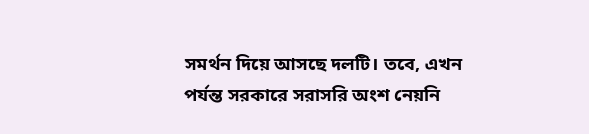সমর্থন দিয়ে আসছে দলটি। তবে, এখন পর্যন্ত সরকারে সরাসরি অংশ নেয়নি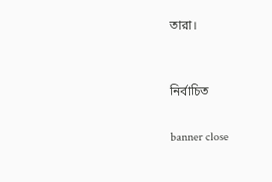তারা।


নির্বাচিত

banner close